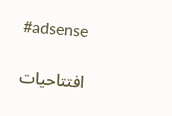#adsense

افتتاحيات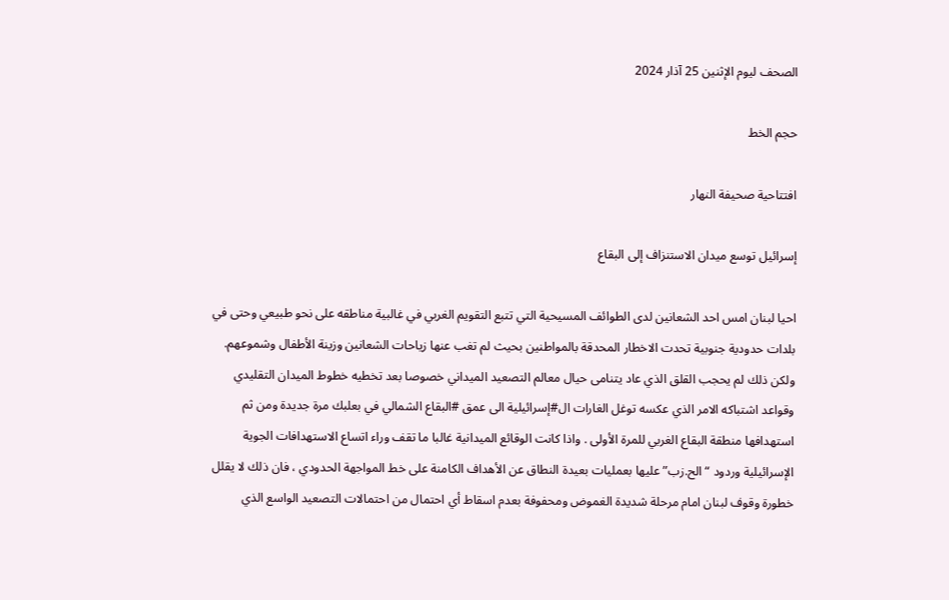الصحف ليوم الإثنين 25 آذار 2024

حجم الخط

افتتاحية صحيفة النهار

إسرائيل توسع ميدان الاستنزاف إلى البقاع

احيا لبنان امس احد الشعانين لدى الطوائف المسيحية التي تتبع التقويم الغربي في غالبية مناطقه على نحو طبيعي وحتى في بلدات حدودية جنوبية تحدت الاخطار المحدقة بالمواطنين بحيث لم تغب عنها زياحات الشعانين وزينة الأطفال وشموعهم. ولكن ذلك لم يحجب القلق الذي عاد يتنامى حيال معالم التصعيد الميداني خصوصا بعد تخطيه خطوط الميدان التقليدي وقواعد اشتباكه الامر الذي عكسه توغل الغارات ال#إسرائيلية الى عمق #البقاع الشمالي في بعلبك مرة جديدة ومن ثم استهدافها منطقة البقاع الغربي للمرة الأولى . واذا كانت الوقائع الميدانية غالبا ما تقف وراء اتساع الاستهدافات الجوية الإسرائيلية وردود “الح.زب” عليها بعمليات بعيدة النطاق عن الأهداف الكامنة على خط المواجهة الحدودي ، فان ذلك لا يقلل خطورة وقوف لبنان امام مرحلة شديدة الغموض ومحفوفة بعدم اسقاط أي احتمال من احتمالات التصعيد الواسع الذي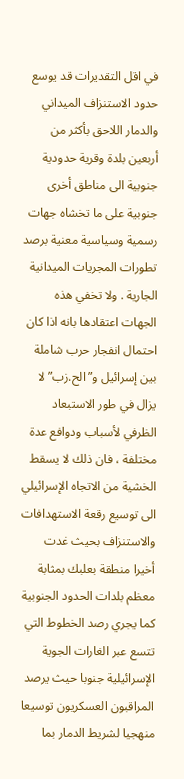في اقل التقديرات قد يوسع حدود الاستنزاف الميداني والدمار اللاحق بأكثر من أربعين بلدة وقرية حدودية جنوبية الى مناطق أخرى جنوبية على ما تخشاه جهات رسمية وسياسية معنية برصد تطورات المجريات الميدانية الجارية . ولا تخفي هذه الجهات اعتقادها بانه اذا كان احتمال انفجار حرب شاملة بين إسرائيل و”الح.زب” لا يزال في طور الاستبعاد الظرفي لأسباب ودوافع عدة مختلفة ، فان ذلك لا يسقط الخشية من الاتجاه الإسرائيلي الى توسيع رقعة الاستهدافات والاستنزاف بحيث غدت أخيرا منطقة بعلبك بمثابة معظم بلدات الحدود الجنوبية كما يجري رصد الخطوط التي تتسع عبر الغارات الجوية الإسرائيلية جنوبا حيث يرصد المراقبون العسكريون توسيعا منهجيا لشريط الدمار بما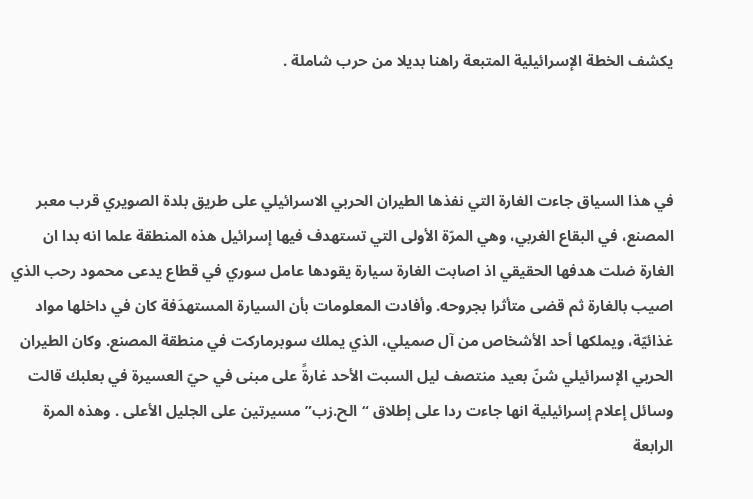يكشف الخطة الإسرائيلية المتبعة راهنا بديلا من حرب شاملة .



في هذا السياق جاءت الغارة التي نفذها الطيران الحربي الاسرائيلي على طريق بلدة الصويري قرب معبر المصنع، في البقاع الغربي، وهي المرّة الأولى التي تستهدف فيها إسرائيل هذه المنطقة علما انه بدا ان الغارة ضلت هدفها الحقيقي اذ اصابت الغارة سيارة يقودها عامل سوري في قطاع يدعى محمود رحب الذي اصيب بالغارة ثم قضى متأثرا بجروحه. وأفادت المعلومات بأن السيارة المستهدَفة كان في داخلها مواد غذائيّة، ويملكها أحد الأشخاص من آل صميلي، الذي يملك سوبرماركت في منطقة المصنع. وكان الطيران الحربي الإسرائيلي شنّ بعيد منتصف ليل السبت الأحد غارةً على مبنى في حيّ العسيرة في بعلبك قالت وسائل إعلام إسرائيلية انها جاءت ردا على إطلاق “الح.زب” مسيرتين على الجليل الأعلى . وهذه المرة الرابعة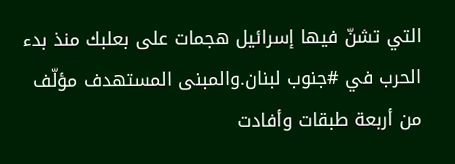التي تشنّ فيها إسرائيل هجمات على بعلبك منذ بدء الحرب في #جنوب لبنان.والمبنى المستهدف مؤلّف من أربعة طبقات وأفادت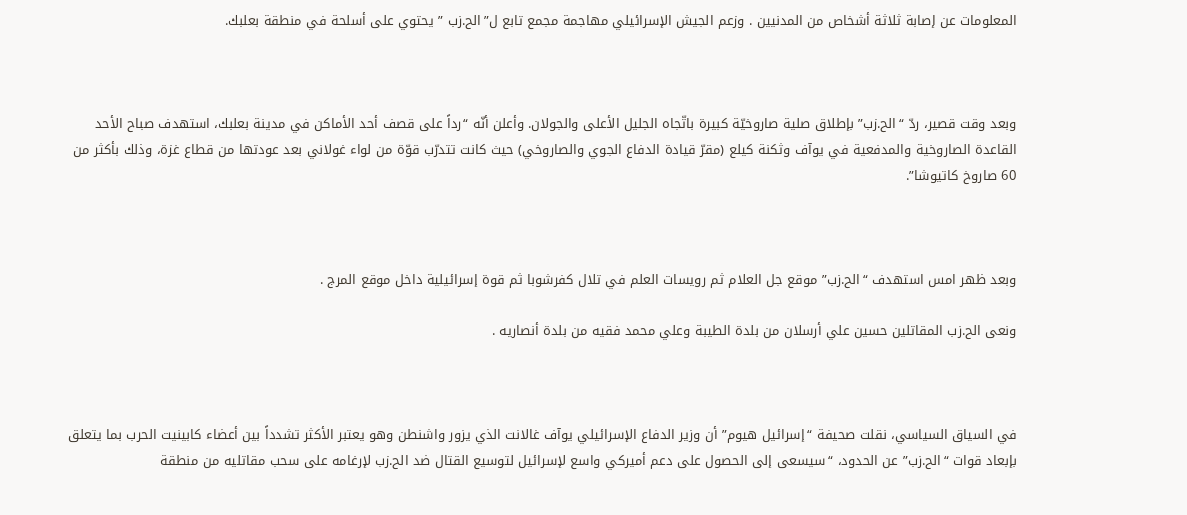المعلومات عن إصابة ثلاثة أشخاص من المدنيين . وزعم الجيش الإسرائيلي مهاجمة مجمع تابع ل”الح.زب ” يحتوي على أسلحة في منطقة بعلبك.



وبعد وقت قصير، ردّ “الح.زب” بإطلاق صلية صاروخيّة كبيرة باتّجاه الجليل الأعلى والجولان. وأعلن أنّه “رداً على قصف أحد الأماكن في مدينة بعلبك، استهدف صباح الأحد القاعدة الصاروخية والمدفعية في يوآف وثكنة كيلع (مقرّ قيادة الدفاع الجوي والصاروخي) حيث كانت تتدرّب قوّة من لواء غولاني بعد عودتها من قطاع غزة، وذلك بأكثر من 60 صاروخ كاتيوشا”.



وبعد ظهر امس استهدف “الح.زب” موقع جل العلام ثم رويسات العلم في تلال كفرشوبا ثم قوة إسرائيلية داخل موقع المرج .

ونعى الح.زب المقاتلين حسين علي أرسلان من بلدة الطيبة وعلي محمد فقيه من بلدة أنصاريه .



في السياق السياسي، نقلت صحيفة “إسرائيل هيوم” أن وزير الدفاع الإسرائيلي يوآف غالانت الذي يزور واشنطن وهو يعتبر الأكثر تشدداً بين أعضاء كابينيت الحرب بما يتعلق بإبعاد قوات “الح.زب” عن الحدود، “سيسعى إلى الحصول على دعم أميركي واسع لإسرائيل لتوسيع القتال ضد الح.زب لإرغامه على سحب مقاتليه من منطقة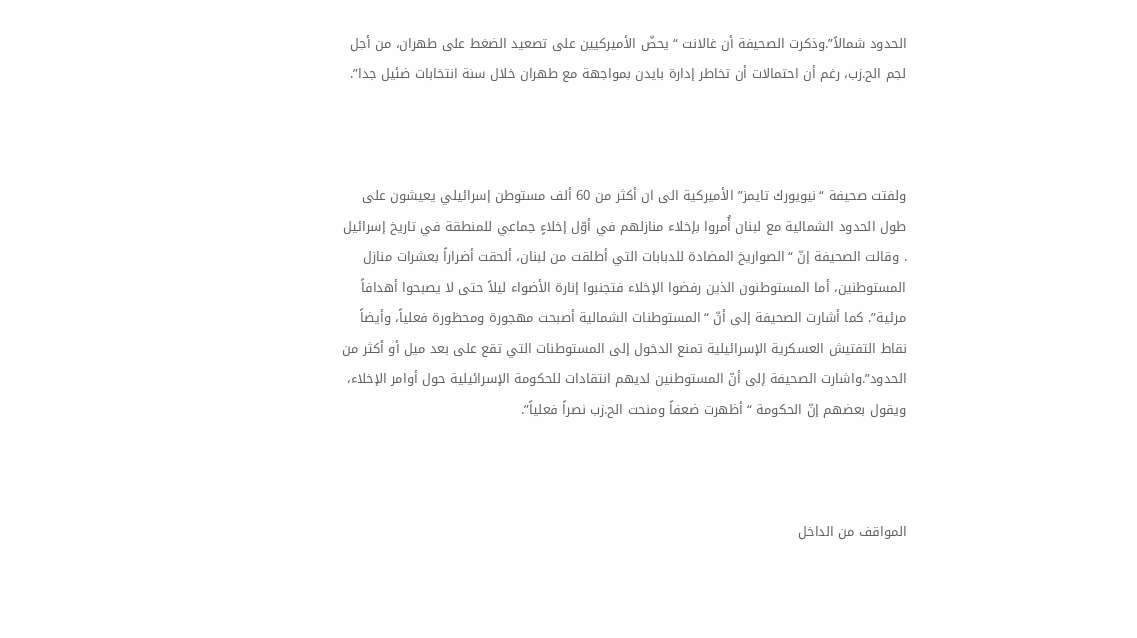الحدود شمالاً”.وذكرت الصحيفة أن غالانت “يحضّ الأميركيين على تصعيد الضغط على طهران، من أجل لجم الح.زب، رغم أن احتمالات أن تخاطر إدارة بايدن بمواجهة مع طهران خلال سنة انتخابات ضئيل جدا”.



ولفتت صحيفة “نيويورك تايمز” الأميركية الى ان أكثر من 60 ألف مستوطن إسرائيلي يعيشون على طول الحدود الشمالية مع لبنان أُمروا بإخلاء منازلهم في أوّل إخلاءٍ جماعي للمنطقة في تاريخ إسرائيل . وقالت الصحيفة إنّ “الصواريخ المضادة للدبابات التي أطلقت من لبنان، ألحقت أضراراً بعشرات منازل المستوطنين، أما المستوطنون الذين رفضوا الإخلاء فتجنبوا إنارة الأضواء ليلاً حتى لا يصبحوا أهدافاً مرئية”. كما أشارت الصحيفة إلى أنّ “المستوطنات الشمالية أصبحت مهجورة ومحظورة فعلياً، وأيضاً نقاط التفتيش العسكرية الإسرائيلية تمنع الدخول إلى المستوطنات التي تقع على بعد ميل أو أكثر من الحدود”.واشارت الصحيفة إلى أنّ المستوطنين لديهم انتقادات للحكومة الإسرائيلية حول أوامر الإخلاء، ويقول بعضهم إنّ الحكومة “أظهرت ضعفاً ومنحت الح.زب نصراً فعلياً”.



المواقف من الداخل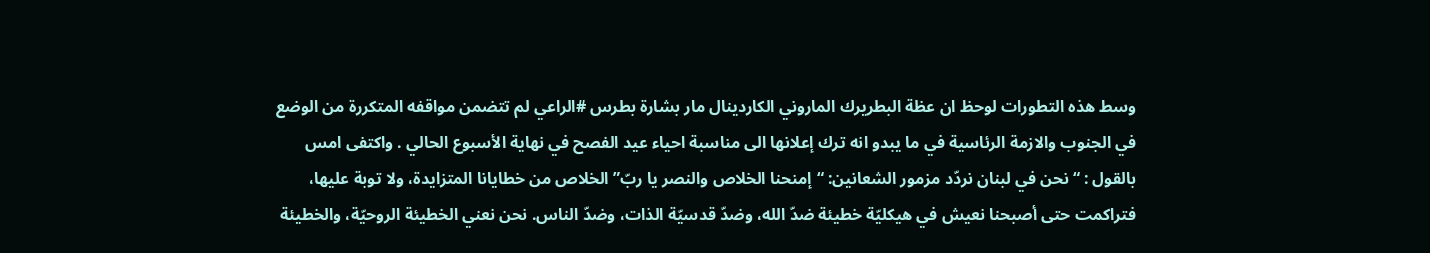وسط هذه التطورات لوحظ ان عظة البطريرك الماروني الكاردينال مار بشارة بطرس #الراعي لم تتضمن مواقفه المتكررة من الوضع في الجنوب والازمة الرئاسية في ما يبدو انه ترك إعلانها الى مناسبة احياء عيد الفصح في نهاية الأسبوع الحالي . واكتفى امس بالقول : “نحن في لبنان نردّد مزمور الشعانين: “إمنحنا الخلاص والنصر يا ربّ” الخلاص من خطايانا المتزايدة، ولا توبة عليها، فتراكمت حتى أصبحنا نعيش في هيكليّة خطيئة ضدّ الله، وضدّ قدسيّة الذات، وضدّ الناس. نحن نعني الخطيئة الروحيّة، والخطيئة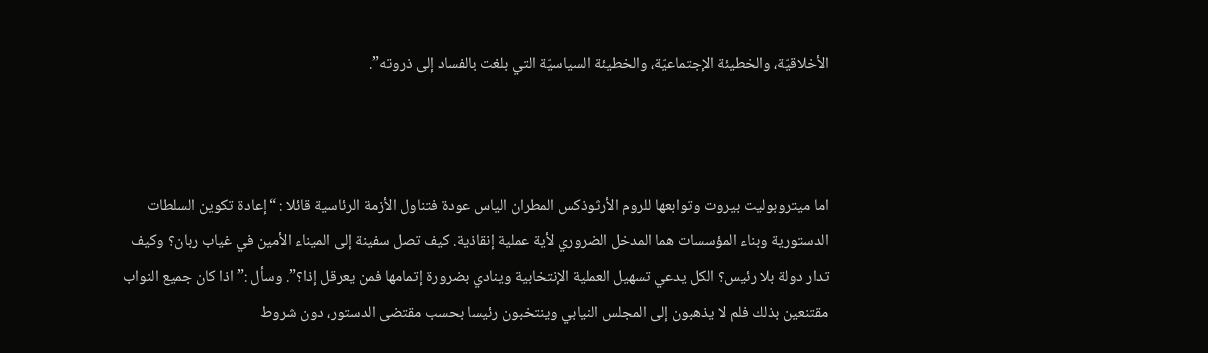الأخلاقيّة، والخطيئة الإجتماعيّة، والخطيئة السياسيّة التي بلغت بالفساد إلى ذروته”.



اما ميتروبوليت بيروت وتوابعها للروم الأرثوذكس المطران الياس عودة فتناول الأزمة الرئاسية قائلا : “إعادة تكوين السلطات الدستورية وبناء المؤسسات هما المدخل الضروري لأية عملية إنقاذية. كيف تصل سفينة إلى الميناء الأمين في غياب ربان؟ وكيف تدار دولة بلا رئيس؟ الكل يدعي تسهيل العملية الإنتخابية وينادي بضرورة إتمامها فمن يعرقل إذا؟”. وسأل :”اذا كان جميع النواب مقتنعين بذلك فلم لا يذهبون إلى المجلس النيابي وينتخبون رئيسا بحسب مقتضى الدستور، دون شروط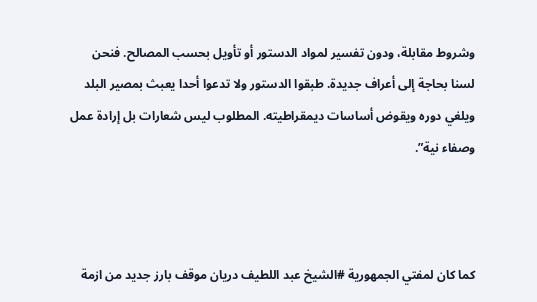وشروط مقابلة، ودون تفسير لمواد الدستور أو تأويل بحسب المصالح. فنحن لسنا بحاجة إلى أعراف جديدة. طبقوا الدستور ولا تدعوا أحدا يعبث بمصير البلد ويلغي دوره ويقوض أساسات ديمقراطيته. المطلوب ليس شعارات بل إرادة عمل وصفاء نية”.



كما كان لمفتي الجمهورية #الشيخ عبد اللطيف دريان موقف بارز جديد من ازمة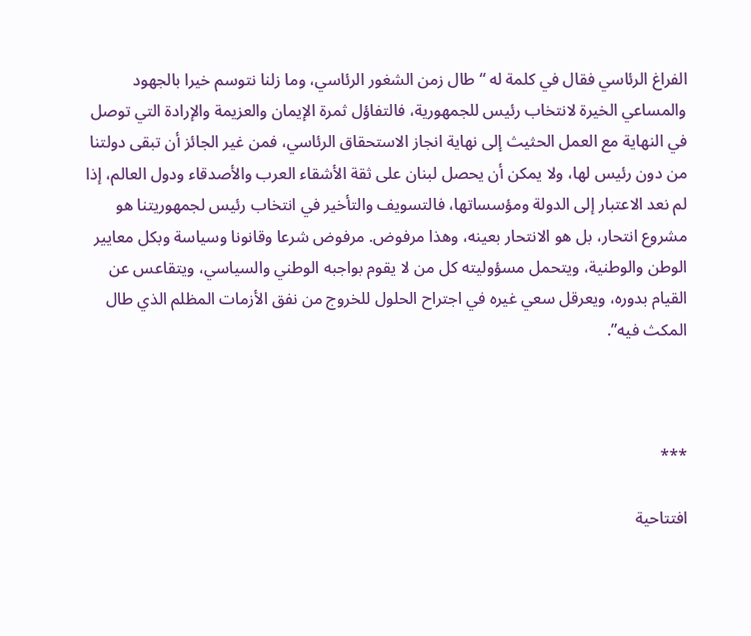الفراغ الرئاسي فقال في كلمة له “طال زمن الشغور الرئاسي، وما زلنا نتوسم خيرا بالجهود والمساعي الخيرة لانتخاب رئيس للجمهورية، فالتفاؤل ثمرة الإيمان والعزيمة والإرادة التي توصل في النهاية مع العمل الحثيث إلى نهاية انجاز الاستحقاق الرئاسي، فمن غير الجائز أن تبقى دولتنا من دون رئيس لها، ولا يمكن أن يحصل لبنان على ثقة الأشقاء العرب والأصدقاء ودول العالم، إذا لم نعد الاعتبار إلى الدولة ومؤسساتها، فالتسويف والتأخير في انتخاب رئيس لجمهوريتنا هو مشروع انتحار، بل هو الانتحار بعينه، وهذا مرفوض. مرفوض شرعا وقانونا وسياسة وبكل معايير الوطن والوطنية، ويتحمل مسؤوليته كل من لا يقوم بواجبه الوطني والسياسي، ويتقاعس عن القيام بدوره، ويعرقل سعي غيره في اجتراح الحلول للخروج من نفق الأزمات المظلم الذي طال المكث فيه”.



***

افتتاحية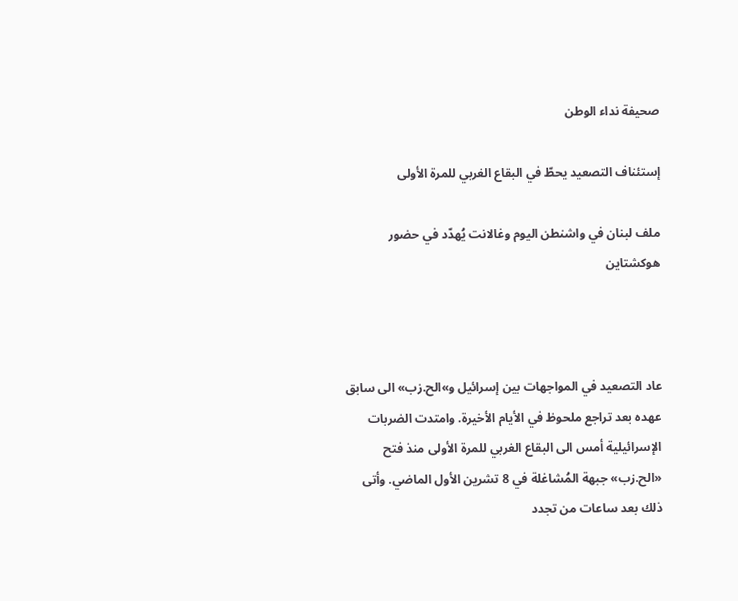صحيفة نداء الوطن

إستئناف التصعيد يحطّ في البقاع الغربي للمرة الأولى

ملف لبنان في واشنطن اليوم وغالانت يُهدّد في حضور هوكشتاين



عاد التصعيد في المواجهات بين إسرائيل و»الح.زب» الى سابق عهده بعد تراجع ملحوظ في الأيام الأخيرة. وامتدت الضربات الإسرائيلية أمس الى البقاع الغربي للمرة الأولى منذ فتح «الح.زب» جبهة المُشاغلة في 8 تشرين الأول الماضي. وأتى ذلك بعد ساعات من تجدد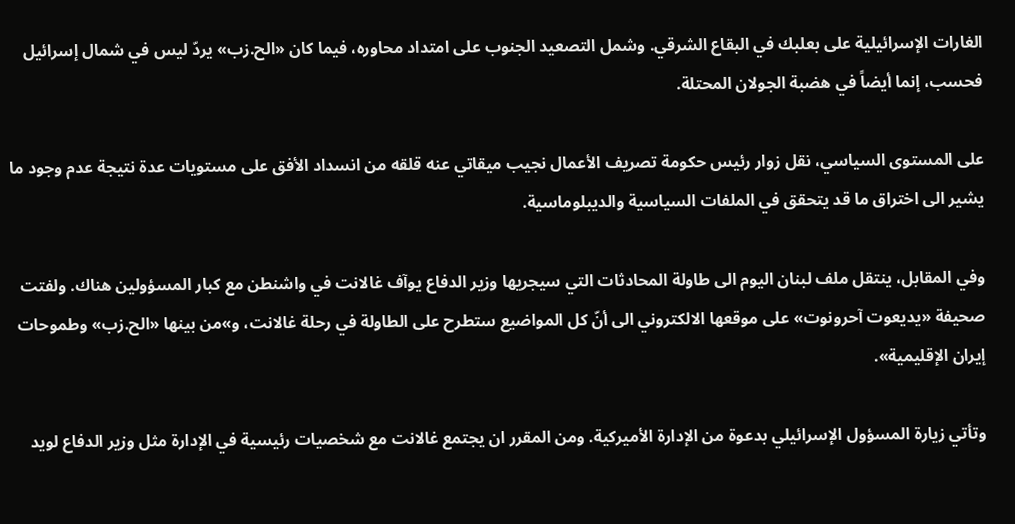الغارات الإسرائيلية على بعلبك في البقاع الشرقي. وشمل التصعيد الجنوب على امتداد محاوره، فيما كان «الح.زب» يردّ ليس في شمال إسرائيل فحسب، إنما أيضاً في هضبة الجولان المحتلة.

على المستوى السياسي، نقل زوار رئيس حكومة تصريف الأعمال نجيب ميقاتي عنه قلقه من انسداد الأفق على مستويات عدة نتيجة عدم وجود ما يشير الى اختراق ما قد يتحقق في الملفات السياسية والديبلوماسية.

وفي المقابل، ينتقل ملف لبنان اليوم الى طاولة المحادثات التي سيجريها وزير الدفاع يوآف غالانت في واشنطن مع كبار المسؤولين هناك. ولفتت صحيفة «يديعوت آحرونوت» على موقعها الالكتروني الى أنّ كل المواضيع ستطرح على الطاولة في رحلة غالانت، و»من بينها «الح.زب» وطموحات إيران الإقليمية».

وتأتي زيارة المسؤول الإسرائيلي بدعوة من الإدارة الأميركية. ومن المقرر ان يجتمع غالانت مع شخصيات رئيسية في الإدارة مثل وزير الدفاع لويد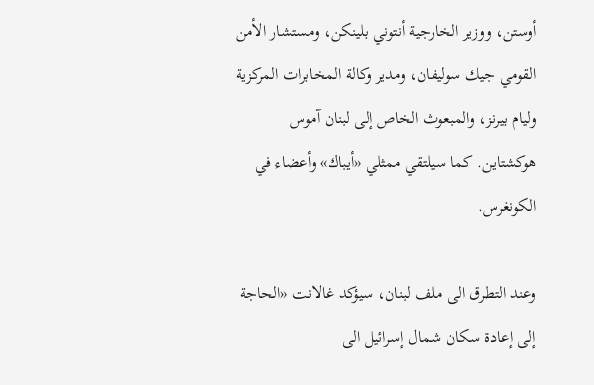أوستن، ووزير الخارجية أنتوني بلينكن، ومستشار الأمن القومي جيك سوليفان، ومدير وكالة المخابرات المركزية وليام بيرنز، والمبعوث الخاص إلى لبنان آموس هوكشتاين. كما سيلتقي ممثلي «أيباك» وأعضاء في الكونغرس.

وعند التطرق الى ملف لبنان، سيؤكد غالانت «الحاجة إلى إعادة سكان شمال إسرائيل الى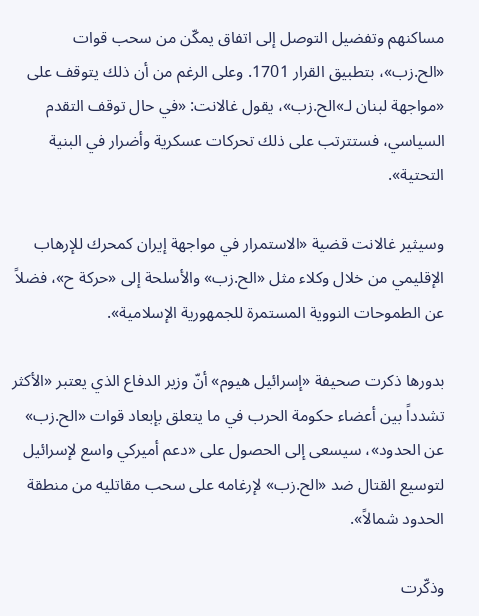مساكنهم وتفضيل التوصل إلى اتفاق يمكّن من سحب قوات «الح.زب»، بتطبيق القرار 1701. وعلى الرغم من أن ذلك يتوقف على «مواجهة لبنان لـ»الح.زب»، يقول غالانت: «في حال توقف التقدم السياسي، فستترتب على ذلك تحركات عسكرية وأضرار في البنية التحتية».

وسيثير غالانت قضية «الاستمرار في مواجهة إيران كمحرك للإرهاب الإقليمي من خلال وكلاء مثل «الح.زب» والأسلحة إلى «حركة ح»، فضلاً عن الطموحات النووية المستمرة للجمهورية الإسلامية».

بدورها ذكرت صحيفة «إسرائيل هيوم» أنّ وزير الدفاع الذي يعتبر «الأكثر تشدداً بين أعضاء حكومة الحرب في ما يتعلق بإبعاد قوات «الح.زب» عن الحدود»، سيسعى إلى الحصول على «دعم أميركي واسع لإسرائيل لتوسيع القتال ضد «الح.زب» لإرغامه على سحب مقاتليه من منطقة الحدود شمالاً».

وذكّرت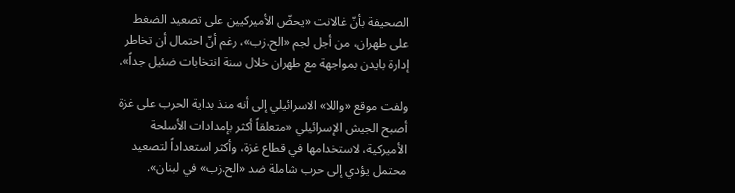الصحيفة بأنّ غالانت «يحضّ الأميركيين على تصعيد الضغط على طهران، من أجل لجم «الح.زب»، رغم أنّ احتمال أن تخاطر إدارة بايدن بمواجهة مع طهران خلال سنة انتخابات ضئيل جداً».

ولفت موقع «واللا» الاسرائيلي إلى أنه منذ بداية الحرب على غزة أصبح الجيش الإسرائيلي «متعلقاً أكثر بإمدادات الأسلحة الأميركية، لاستخدامها في قطاع غزة، وأكثر استعداداً لتصعيد محتمل يؤدي إلى حرب شاملة ضد «الح.زب» في لبنان».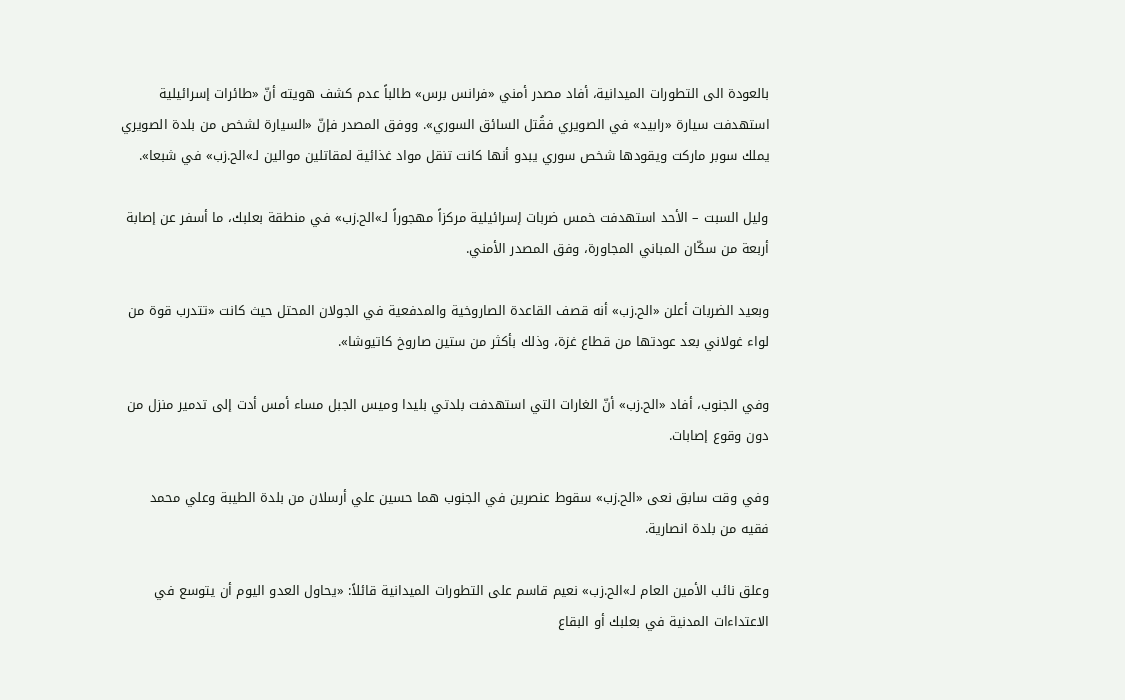بالعودة الى التطورات الميدانية، أفاد مصدر أمني «فرانس برس» طالباً عدم كشف هويته أنّ «طائرات إسرائيلية استهدفت سيارة «رابيد» في الصويري فقُتل السائق السوري». ووفق المصدر فإنّ «السيارة لشخص من بلدة الصويري يملك سوبر ماركت ويقودها شخص سوري يبدو أنها كانت تنقل مواد غذائية لمقاتلين موالين لـ»الح.زب» في شبعا».

وليل السبت – الأحد استهدفت خمس ضربات إسرائيلية مركزاً مهجوراً لـ»الح.زب» في منطقة بعلبك، ما أسفر عن إصابة أربعة من سكّان المباني المجاورة، وفق المصدر الأمني.

وبعيد الضربات أعلن «الح.زب» أنه قصف القاعدة الصاروخية والمدفعية في الجولان المحتل حيث كانت «تتدرب قوة من لواء غولاني بعد عودتها من قطاع غزة، وذلك بأكثر من ستين صاروخ كاتيوشا».

وفي الجنوب، أفاد «الح.زب» أنّ الغارات التي استهدفت بلدتي بليدا وميس الجبل مساء أمس أدت إلى تدمير منزل من دون وقوع إصابات.

وفي وقت سابق نعى «الح.زب» سقوط عنصرين في الجنوب هما حسين علي أرسلان من بلدة الطيبة وعلي محمد فقيه من بلدة انصارية.

وعلق نائب الأمين العام لـ»الح.زب» نعيم قاسم على التطورات الميدانية قائلاً: «يحاول العدو اليوم أن يتوسع في الاعتداءات المدنية في بعلبك أو البقاع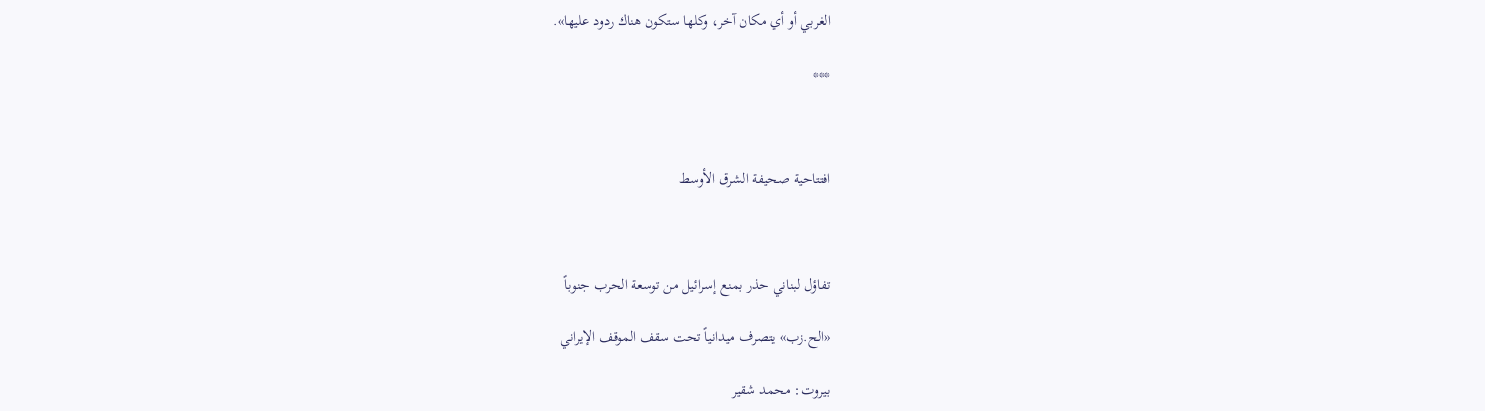الغربي أو أي مكان آخر، وكلها ستكون هناك ردود عليها».

***



افتتاحية صحيفة الشرق الأوسط



تفاؤل لبناني حذر بمنع إسرائيل من توسعة الحرب جنوباً

«الح.زب» يتصرف ميدانياً تحت سقف الموقف الإيراني

بيروت: محمد شقير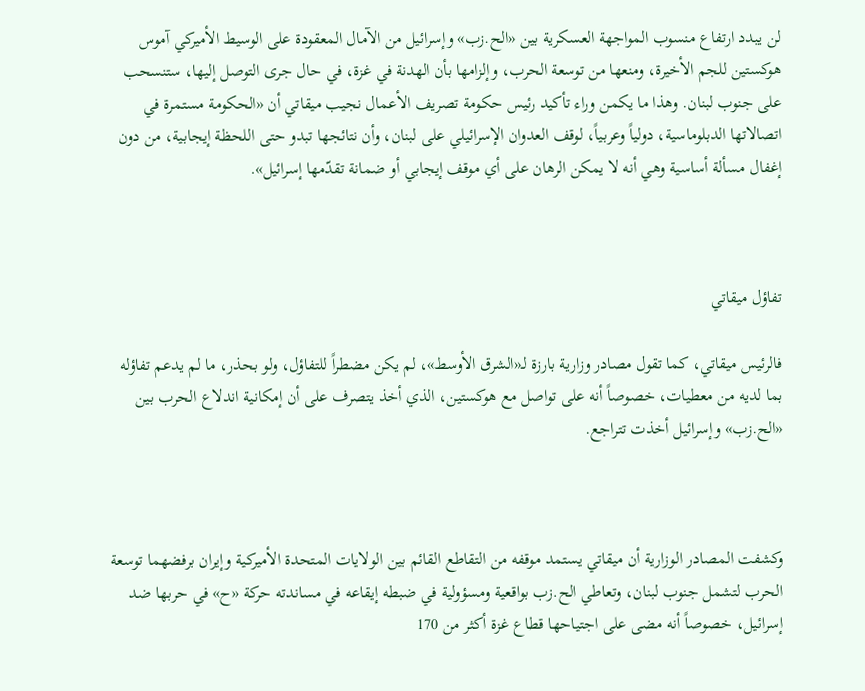لن يبدد ارتفاع منسوب المواجهة العسكرية بين «الح.زب» وإسرائيل من الآمال المعقودة على الوسيط الأميركي آموس هوكستين للجم الأخيرة، ومنعها من توسعة الحرب، وإلزامها بأن الهدنة في غزة، في حال جرى التوصل إليها، ستنسحب على جنوب لبنان. وهذا ما يكمن وراء تأكيد رئيس حكومة تصريف الأعمال نجيب ميقاتي أن «الحكومة مستمرة في اتصالاتها الدبلوماسية، دولياً وعربياً، لوقف العدوان الإسرائيلي على لبنان، وأن نتائجها تبدو حتى اللحظة إيجابية، من دون إغفال مسألة أساسية وهي أنه لا يمكن الرهان على أي موقف إيجابي أو ضمانة تقدّمها إسرائيل».



تفاؤل ميقاتي

فالرئيس ميقاتي، كما تقول مصادر وزارية بارزة لـ«الشرق الأوسط»، لم يكن مضطراً للتفاؤل، ولو بحذر، ما لم يدعم تفاؤله بما لديه من معطيات، خصوصاً أنه على تواصل مع هوكستين، الذي أخذ يتصرف على أن إمكانية اندلاع الحرب بين «الح.زب» وإسرائيل أخذت تتراجع.



وكشفت المصادر الوزارية أن ميقاتي يستمد موقفه من التقاطع القائم بين الولايات المتحدة الأميركية وإيران برفضهما توسعة الحرب لتشمل جنوب لبنان، وتعاطي الح.زب بواقعية ومسؤولية في ضبطه إيقاعه في مساندته حركة «ح» في حربها ضد إسرائيل، خصوصاً أنه مضى على اجتياحها قطاع غزة أكثر من 170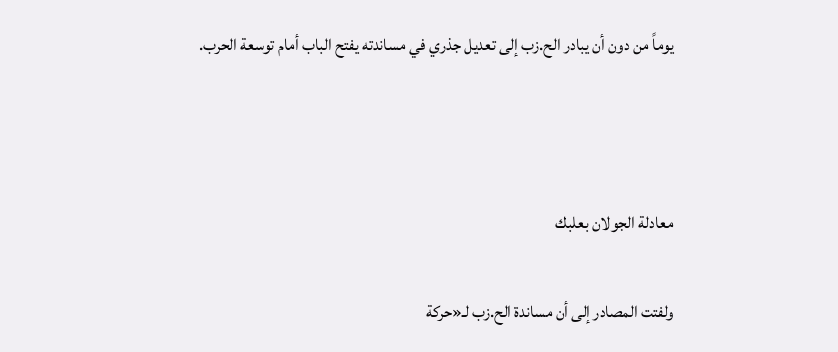يوماً من دون أن يبادر الح.زب إلى تعديل جذري في مساندته يفتح الباب أمام توسعة الحرب.



معادلة الجولان بعلبك

ولفتت المصادر إلى أن مساندة الح.زب لـ«حركة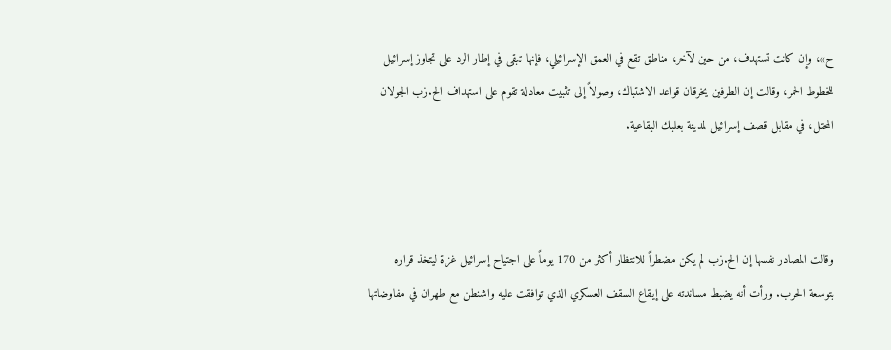ح»، وإن كانت تستهدف، من حين لآخر، مناطق تقع في العمق الإسرائيلي، فإنها تبقى في إطار الرد على تجاوز إسرائيل للخطوط الحمر، وقالت إن الطرفين يخرقان قواعد الاشتباك، وصولاً إلى تثبيت معادلة تقوم على استهداف الح.زب الجولان المحتل، في مقابل قصف إسرائيل لمدينة بعلبك البقاعية.



وقالت المصادر نفسها إن الح.زب لم يكن مضطراً للانتظار أكثر من 170 يوماً على اجتياح إسرائيل غزة ليتخذ قراره بتوسعة الحرب. ورأت أنه يضبط مساندته على إيقاع السقف العسكري الذي توافقت عليه واشنطن مع طهران في مفاوضاتها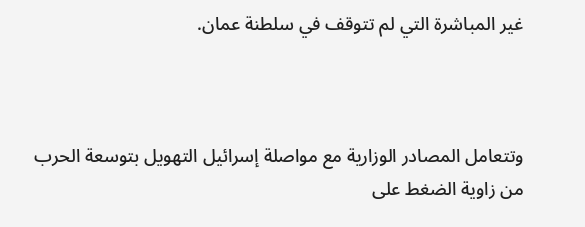غير المباشرة التي لم تتوقف في سلطنة عمان.



وتتعامل المصادر الوزارية مع مواصلة إسرائيل التهويل بتوسعة الحرب من زاوية الضغط على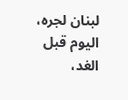لبنان لجره، اليوم قبل الغد،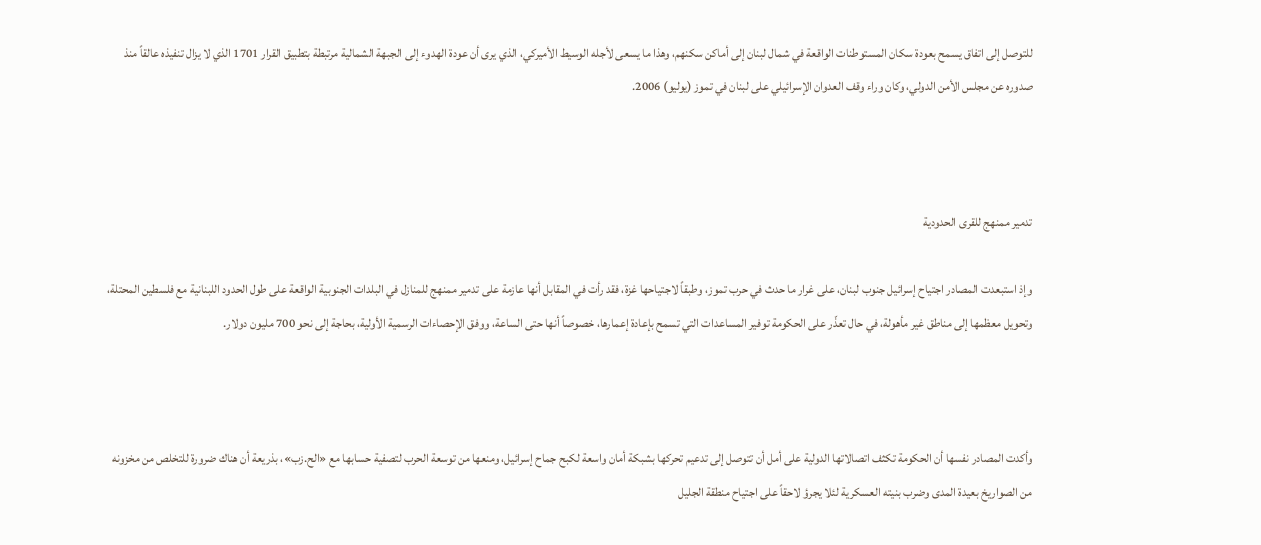للتوصل إلى اتفاق يسمح بعودة سكان المستوطنات الواقعة في شمال لبنان إلى أماكن سكنهم، وهذا ما يسعى لأجله الوسيط الأميركي، الذي يرى أن عودة الهدوء إلى الجبهة الشمالية مرتبطة بتطبيق القرار 1701 الذي لا يزال تنفيذه عالقاً منذ صدوره عن مجلس الأمن الدولي، وكان وراء وقف العدوان الإسرائيلي على لبنان في تموز (يوليو) 2006.



تدمير ممنهج للقرى الحدودية

وإذ استبعدت المصادر اجتياح إسرائيل جنوب لبنان، على غرار ما حدث في حرب تموز، وطبقاً لاجتياحها غزة، فقد رأت في المقابل أنها عازمة على تدمير ممنهج للمنازل في البلدات الجنوبية الواقعة على طول الحدود اللبنانية مع فلسطين المحتلة، وتحويل معظمها إلى مناطق غير مأهولة، في حال تعذّر على الحكومة توفير المساعدات التي تسمح بإعادة إعمارها، خصوصاً أنها حتى الساعة، ووفق الإحصاءات الرسمية الأولية، بحاجة إلى نحو 700 مليون دولار.



وأكدت المصادر نفسها أن الحكومة تكثف اتصالاتها الدولية على أمل أن تتوصل إلى تدعيم تحركها بشبكة أمان واسعة لكبح جماح إسرائيل، ومنعها من توسعة الحرب لتصفية حسابها مع «الح.زب»، بذريعة أن هناك ضرورة للتخلص من مخزونه من الصواريخ بعيدة المدى وضرب بنيته العسكرية لئلا يجرؤ لاحقاً على اجتياح منطقة الجليل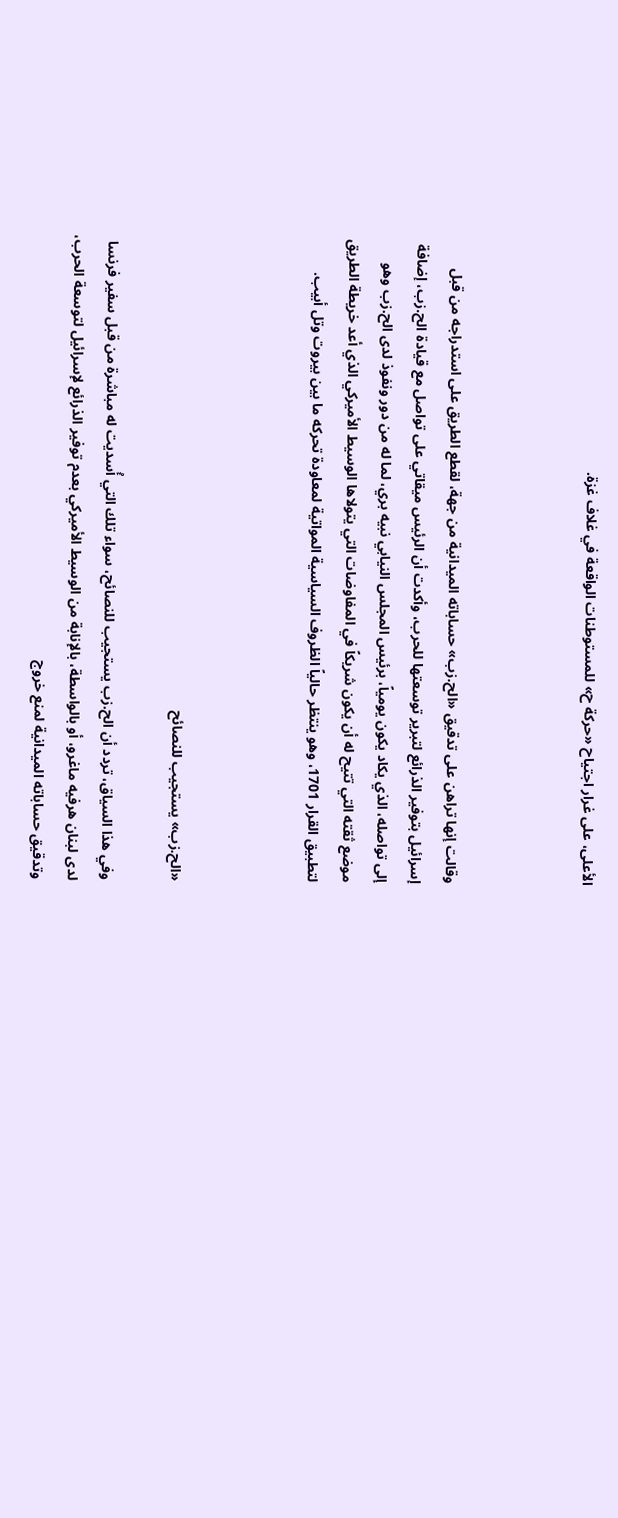الأعلى، على غرار اجتياح «حركة ح» للمستوطنات الواقعة في غلاف غزة.



وقالت إنها تراهن على تدقيق «الح.زب» حساباته الميدانية من جهة، لقطع الطريق على استدراجه من قبل إسرائيل بتوفير الذرائع لتبرير توسعتها للحرب، وأكدت أن الرئيس ميقاتي على تواصل مع قيادة الح.زب، إضافة إلى تواصله، الذي يكاد يكون يومياً، برئيس المجلس النيابي نبيه بري، لما له من دور ونفوذ لدى الح.زب وهو موضع ثقته التي تتيح له أن يكون شريكاً في المفاوضات التي يتولاها الوسيط الأميركي الذي أعد خريطة الطريق لتطبيق القرار 1701، وهو ينتظر حالياً الظروف السياسية المواتية لمعاودة تحركه ما بين بيروت وتل أبيب.



«الح.زب» يستجيب للنصائح

وفي هذا السياق، تردد أن الح.زب يستجيب للنصائح، سواء تلك التي أُسديت له مباشرة من قبل سفير فرنسا لدى لبنان هرفيه ماغرو، أو بالواسطة، بالإنابة من الوسيط الأميركي بعدم توفير الذرائع لإسرائيل لتوسعة الحرب، وتدقيق حساباته الميدانية لمنع خروج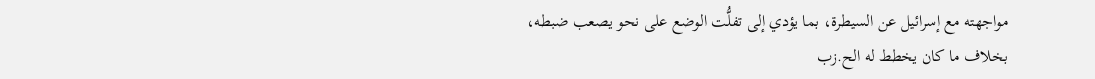مواجهته مع إسرائيل عن السيطرة، بما يؤدي إلى تفلُّت الوضع على نحو يصعب ضبطه، بخلاف ما كان يخطط له الح.زب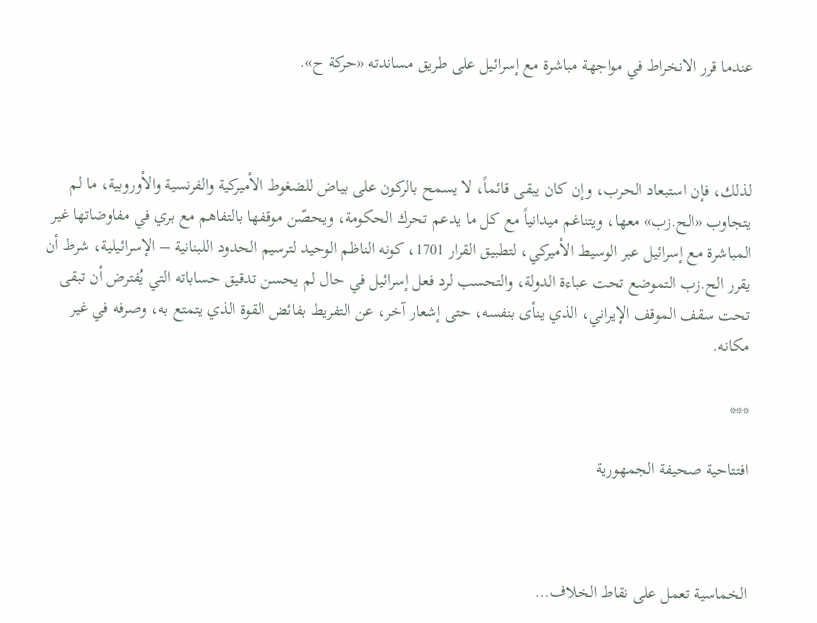عندما قرر الانخراط في مواجهة مباشرة مع إسرائيل على طريق مساندته «حركة ح».



لذلك، فإن استبعاد الحرب، وإن كان يبقى قائماً، لا يسمح بالركون على بياض للضغوط الأميركية والفرنسية والأوروبية، ما لم يتجاوب «الح.زب» معها، ويتناغم ميدانياً مع كل ما يدعم تحرك الحكومة، ويحصّن موقفها بالتفاهم مع بري في مفاوضاتها غير المباشرة مع إسرائيل عبر الوسيط الأميركي، لتطبيق القرار 1701، كونه الناظم الوحيد لترسيم الحدود اللبنانية – الإسرائيلية، شرط أن يقرر الح.زب التموضع تحت عباءة الدولة، والتحسب لرد فعل إسرائيل في حال لم يحسن تدقيق حساباته التي يُفترض أن تبقى تحت سقف الموقف الإيراني، الذي ينأى بنفسه، حتى إشعار آخر، عن التفريط بفائض القوة الذي يتمتع به، وصرفه في غير مكانه.

***

افتتاحية صحيفة الجمهورية



الخماسية تعمل على نقاط الخلاف…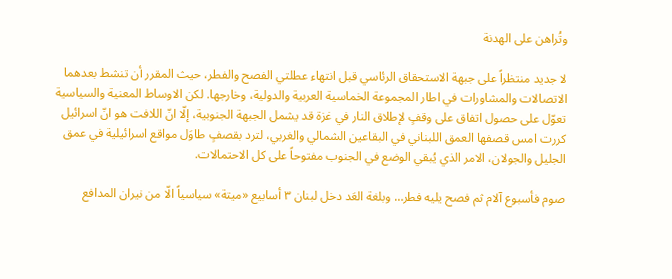وتُراهن على الهدنة

لا جديد منتظراً على جبهة الاستحقاق الرئاسي قبل انتهاء عطلتي الفصح والفطر، حيث المقرر أن تنشط بعدهما الاتصالات والمشاورات في اطار المجموعة الخماسية العربية والدولية، وخارجها. لكن الاوساط المعنية والسياسية تعوّل على حصول اتفاق على وقفٍ لإطلاق النار في غزة قد يشمل الجبهة الجنوبية، إلّا انّ اللافت هو انّ اسرائيل كررت امس قصفها العمق اللبناني في البقاعين الشمالي والغربي، لترد بقصفٍ طاوَل مواقع اسرائيلية في عمق الجليل والجولان، الامر الذي يُبقي الوضع في الجنوب مفتوحاً على كل الاحتمالات.

صوم فأسبوع آلام ثم فصح يليه فطر… وبلغة العَد دخل لبنان ٣ أسابيع «ميتة» سياسياً الّا من نيران المدافع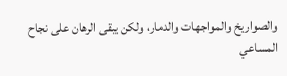والصواريخ والمواجهات والدمار، ولكن يبقى الرهان على نجاح المساعي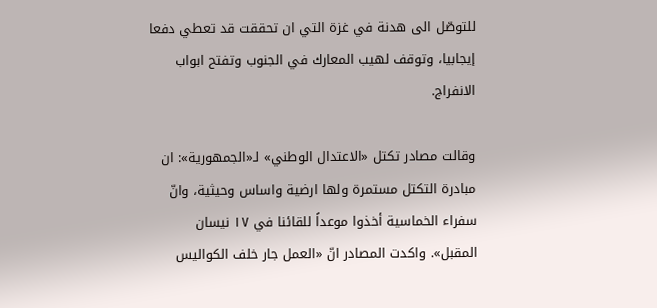للتوصّل الى هدنة في غزة التي ان تحققت قد تعطي دفعا إيجابيا، وتوقف لهيب المعارك في الجنوب وتفتح ابواب الانفراج.

وقالت مصادر تكتل «الاعتدال الوطني» لـ«الجمهورية»: ان مبادرة التكتل مستمرة ولها ارضية واساس وحيثية، وانّ سفراء الخماسية أخذوا موعداً للقائنا في ١٧ نيسان المقبل». واكدت المصادر انّ «العمل جار خلف الكواليس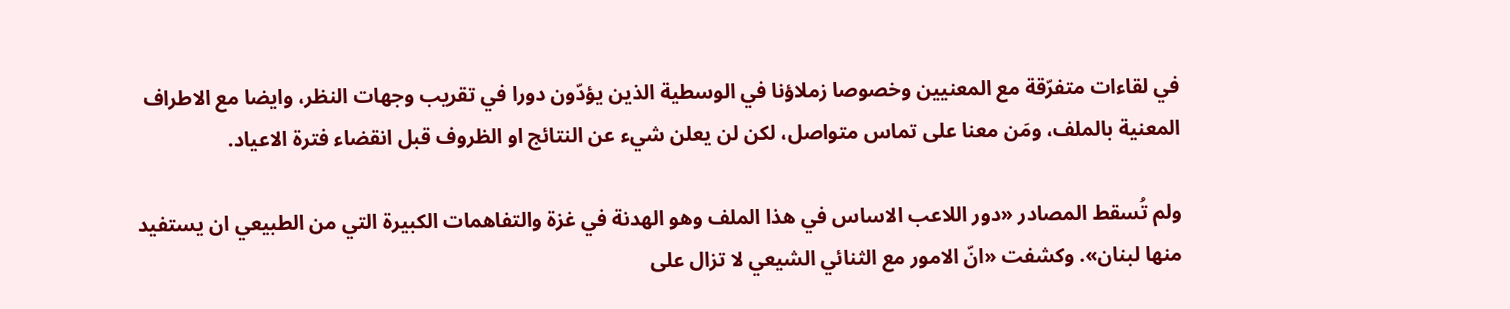في لقاءات متفرّقة مع المعنيين وخصوصا زملاؤنا في الوسطية الذين يؤدّون دورا في تقريب وجهات النظر، وايضا مع الاطراف المعنية بالملف، ومَن معنا على تماس متواصل، لكن لن يعلن شيء عن النتائج او الظروف قبل انقضاء فترة الاعياد.

ولم تُسقط المصادر «دور اللاعب الاساس في هذا الملف وهو الهدنة في غزة والتفاهمات الكبيرة التي من الطبيعي ان يستفيد منها لبنان». وكشفت «انّ الامور مع الثنائي الشيعي لا تزال على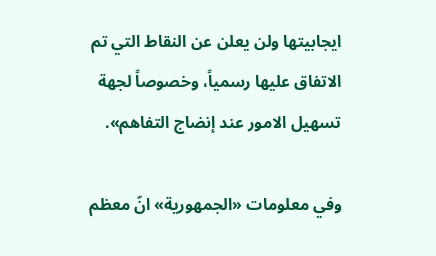ايجابيتها ولن يعلن عن النقاط التي تم الاتفاق عليها رسمياً، وخصوصاً لجهة تسهيل الامور عند إنضاج التفاهم».

وفي معلومات «الجمهورية» انّ معظم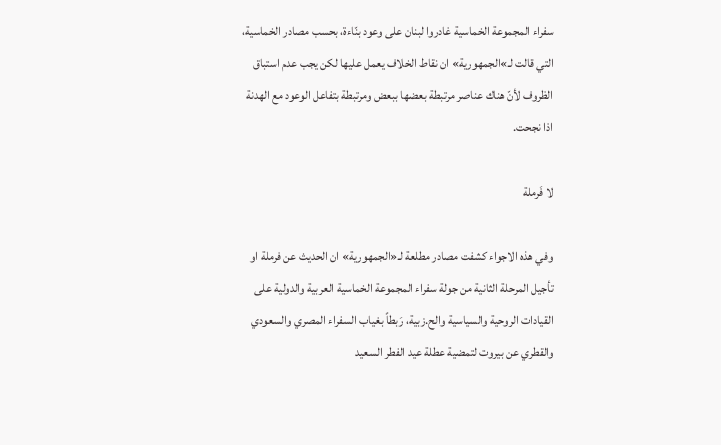سفراء المجموعة الخماسية غادروا لبنان على وعود بنّاءة، بحسب مصادر الخماسية، التي قالت لـ»الجمهورية» ان نقاط الخلاف يعمل عليها لكن يجب عدم استباق الظروف لأنّ هناك عناصر مرتبطة بعضها ببعض ومرتبطة بتفاعل الوعود مع الهدنة اذا نجحت.

لا فَرملة

وفي هذه الاجواء كشفت مصادر مطلعة لـ«الجمهورية» ان الحديث عن فرملة او تأجيل المرحلة الثانية من جولة سفراء المجموعة الخماسية العربية والدولية على القيادات الروحية والسياسية والح.زبية، رَبطاً بغياب السفراء المصري والسعودي والقطري عن بيروت لتمضية عطلة عيد الفطر السعيد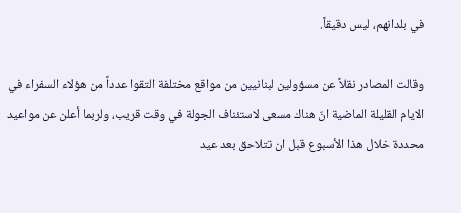في بلدانهم، ليس دقيقاً.

وقالت المصادر نقلاً عن مسؤولين لبنانيين من مواقع مختلفة التقوا عدداً من هؤلاء السفراء في الايام القليلة الماضية انّ هناك مسعى لاستئناف الجولة في وقت قريب، ولربما أعلن عن مواعيد محددة خلال هذا الأسبوع قبل ان تتلاحق بعد عيد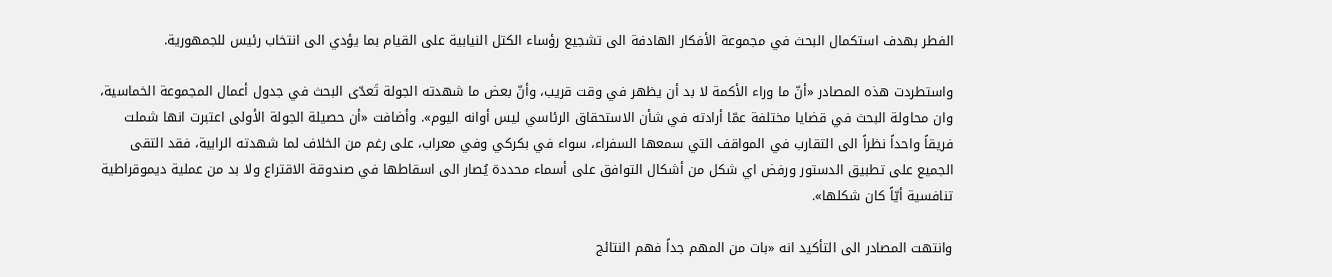الفطر بهدف استكمال البحث في مجموعة الأفكار الهادفة الى تشجيع رؤساء الكتل النيابية على القيام بما يؤدي الى انتخاب رئيس للجمهورية.

واستطردت هذه المصادر «أنّ ما وراء الأكمة لا بد أن يظهر في وقت قريب، وأنّ بعض ما شهدته الجولة تَعدّى البحث في جدول أعمال المجموعة الخماسية، وان محاولة البحث في قضايا مختلفة عمّا أرادته في شأن الاستحقاق الرئاسي ليس أوانه اليوم». وأضافت «أن حصيلة الجولة الأولى اعتبرت انها شملت فريقاً واحداً نظراً الى التقارب في المواقف التي سمعها السفراء، سواء في بكركي وفي معراب، على رغم من الخلاف لما شهدته الرابية، فقد التقى الجميع على تطبيق الدستور ورفض اي شكل من أشكال التوافق على أسماء محددة يُصار الى اسقاطها في صندوقة الاقتراع ولا بد من عملية ديموقراطية تنافسية أيّاً كان شكلها».

وانتهت المصادر الى التأكيد انه «بات من المهم جداً فهم النتائج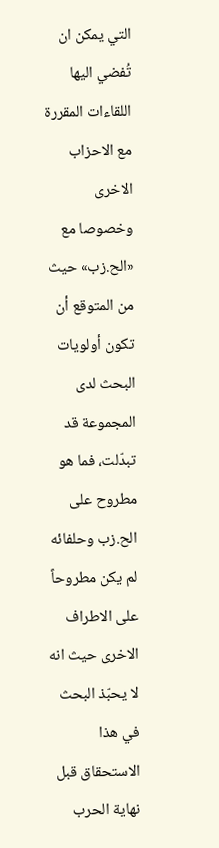التي يمكن ان تُفضي اليها اللقاءات المقررة مع الاحزاب الاخرى وخصوصا مع «الح.زب» حيث من المتوقع أن تكون أولويات البحث لدى المجموعة قد تبدّلت، فما هو مطروح على الح.زب وحلفائه لم يكن مطروحاً على الاطراف الاخرى حيث انه لا يحبّذ البحث في هذا الاستحقاق قبل نهاية الحرب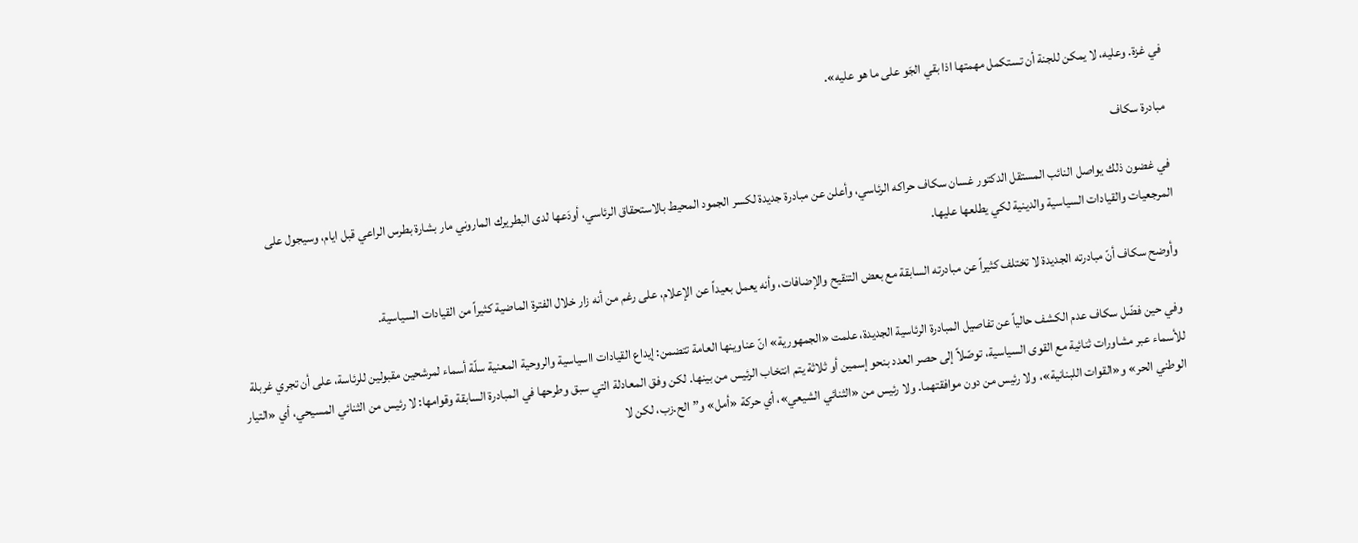في غزة. وعليه، لا يمكن للجنة أن تستكمل مهمتها اذا بقي الجَو على ما هو عليه».

مبادرة سكاف

في غضون ذلك يواصل النائب المستقل الدكتور غسان سكاف حراكه الرئاسي، وأعلن عن مبادرة جديدة لكسر الجمود المحيط بالاستحقاق الرئاسي، أودَعها لدى البطريرك الماروني مار بشارة بطرس الراعي قبل ايام، وسيجول على المرجعيات والقيادات السياسية والدينية لكي يطلعها عليها.

وأوضح سكاف أنّ مبادرته الجديدة لا تختلف كثيراً عن مبادرته السابقة مع بعض التنقيح والإضافات، وأنه يعمل بعيداً عن الإعلام، على رغم من أنه زار خلال الفترة الماضية كثيراً من القيادات السياسية.

وفي حين فضّل سكاف عدم الكشف حالياً عن تفاصيل المبادرة الرئاسية الجديدة، علمت «الجمهورية» انّ عناوينها العامة تتضمن: إيداع القيادات ااسياسية والروحية المعنية سلّة أسماء لمرشحين مقبولين للرئاسة، على أن تجري غربلة للأسماء عبر مشاورات ثنائية مع القوى السياسية، توصّلاً إلى حصر العدد بنحو إسمين أو ثلاثة يتم انتخاب الرئيس من بينها. لكن وفق المعادلة التي سبق وطرحها في المبادرة السابقة وقوامها: لا رئيس من الثنائي المسيحي، أي «التيار الوطني الحر» و«القوات اللبنانية»، ولا رئيس من دون موافقتهما. ولا رئيس من «الثنائي الشيعي»، أي حركة «أمل» و”الح.زب، لكن لا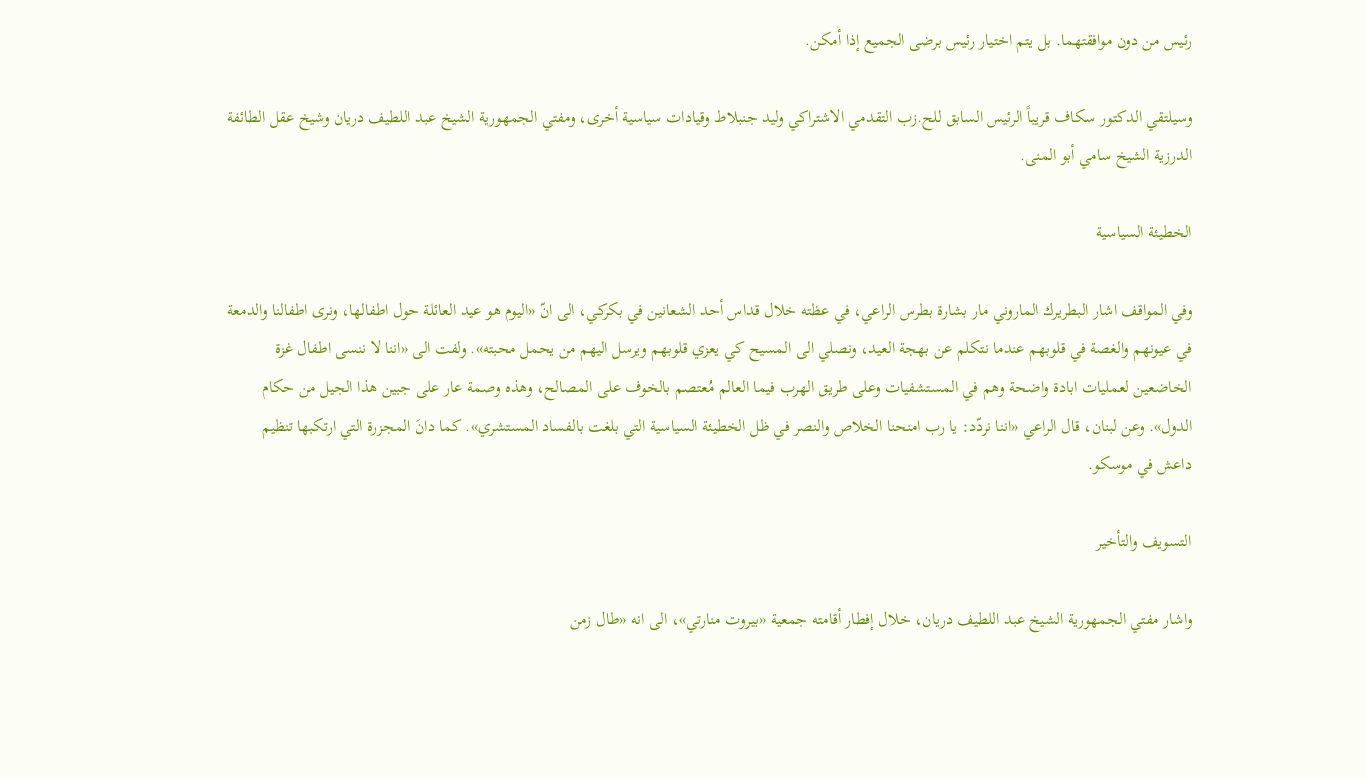رئيس من دون موافقتهما. بل يتم اختيار رئيس برضى الجميع إذا أمكن.

وسيلتقي الدكتور سكاف قريباً الرئيس السابق للح.زب التقدمي الاشتراكي وليد جنبلاط وقيادات سياسية أخرى، ومفتي الجمهورية الشيخ عبد اللطيف دريان وشيخ عقل الطائفة الدرزية الشيخ سامي أبو المنى.

الخطيئة السياسية

وفي المواقف اشار البطريرك الماروني مار بشارة بطرس الراعي، في عظته خلال قداس أحد الشعانين في بكركي، الى انّ «اليوم هو عيد العائلة حول اطفالها، ونرى اطفالنا والدمعة في عيونهم والغصة في قلوبهم عندما نتكلم عن بهجة العيد، ونصلي الى المسيح كي يعزي قلوبهم ويرسل اليهم من يحمل محبته». ولفت الى «اننا لا ننسى اطفال غزة الخاضعين لعمليات ابادة واضحة وهم في المستشفيات وعلى طريق الهرب فيما العالم مُعتصم بالخوف على المصالح، وهذه وصمة عار على جبين هذا الجيل من حكام الدول». وعن لبنان، قال الراعي «اننا نردّد: يا رب امنحنا الخلاص والنصر في ظل الخطيئة السياسية التي بلغت بالفساد المستشري». كما دانَ المجزرة التي ارتكبها تنظيم داعش في موسكو.

التسويف والتأخير

واشار مفتي الجمهورية الشيخ عبد اللطيف دريان، خلال إفطار أقامته جمعية «بيروت منارتي»، الى انه «طال زمن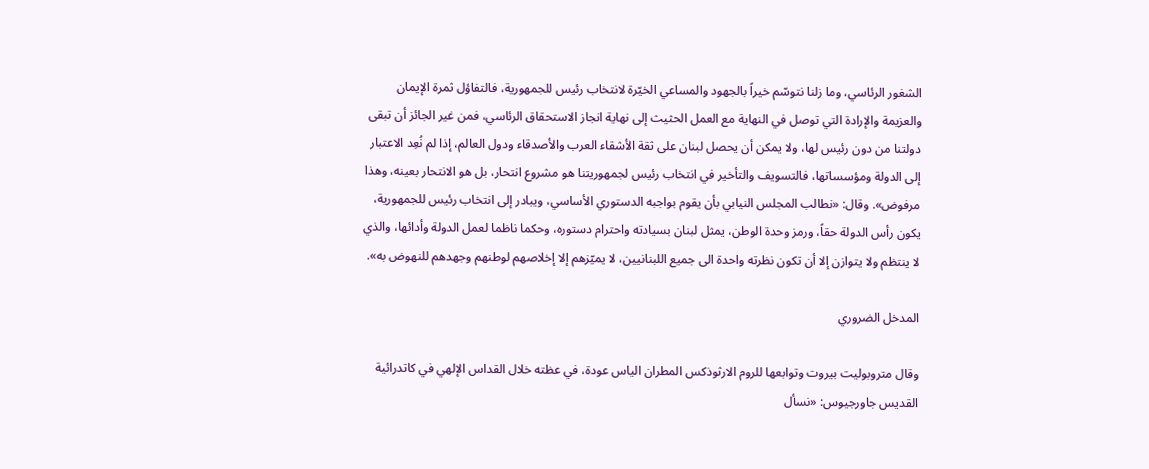الشغور الرئاسي، وما زلنا نتوسّم خيراً بالجهود والمساعي الخيّرة لانتخاب رئيس للجمهورية، فالتفاؤل ثمرة الإيمان والعزيمة والإرادة التي توصل في النهاية مع العمل الحثيث إلى نهاية انجاز الاستحقاق الرئاسي، فمن غير الجائز أن تبقى دولتنا من دون رئيس لها، ولا يمكن أن يحصل لبنان على ثقة الأشقاء العرب والأصدقاء ودول العالم، إذا لم نُعِد الاعتبار إلى الدولة ومؤسساتها، فالتسويف والتأخير في انتخاب رئيس لجمهوريتنا هو مشروع انتحار، بل هو الانتحار بعينه، وهذا مرفوض». وقال: «نطالب المجلس النيابي بأن يقوم بواجبه الدستوري الأساسي، ويبادر إلى انتخاب رئيس للجمهورية، يكون رأس الدولة حقاً، ورمز وحدة الوطن، يمثل لبنان بسيادته واحترام دستوره، وحكما ناظما لعمل الدولة وأدائها، والذي لا ينتظم ولا يتوازن إلا أن تكون نظرته واحدة الى جميع اللبنانيين، لا يميّزهم إلا إخلاصهم لوطنهم وجهدهم للنهوض به».

المدخل الضروري

وقال متروبوليت بيروت وتوابعها للروم الارثوذكس المطران الياس عودة، في عظته خلال القداس الإلهي في كاتدرائية القديس جاورجيوس: «نسأل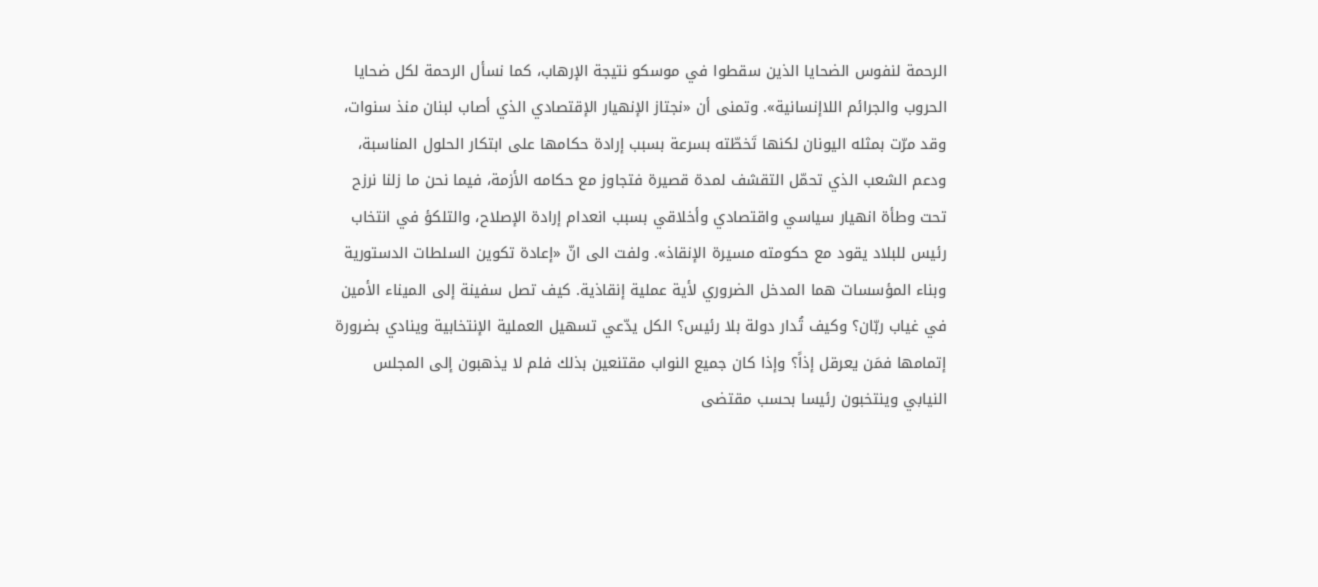الرحمة لنفوس الضحايا الذين سقطوا في موسكو نتيجة الإرهاب، كما نسأل الرحمة لكل ضحايا الحروب والجرائم اللاإنسانية». وتمنى أن «نجتاز الإنهيار الإقتصادي الذي أصاب لبنان منذ سنوات، وقد مرّت بمثله اليونان لكنها تَخطّته بسرعة بسبب إرادة حكامها على ابتكار الحلول المناسبة، ودعم الشعب الذي تحمّل التقشف لمدة قصيرة فتجاوز مع حكامه الأزمة، فيما نحن ما زلنا نرزح تحت وطأة انهيار سياسي واقتصادي وأخلاقي بسبب انعدام إرادة الإصلاح، والتلكؤ في انتخاب رئيس للبلاد يقود مع حكومته مسيرة الإنقاذ». ولفت الى انّ «إعادة تكوين السلطات الدستورية وبناء المؤسسات هما المدخل الضروري لأية عملية إنقاذية. كيف تصل سفينة إلى الميناء الأمين في غياب ربّان؟ وكيف تُدار دولة بلا رئيس؟ الكل يدّعي تسهيل العملية الإنتخابية وينادي بضرورة إتمامها فمَن يعرقل إذاً؟ وإذا كان جميع النواب مقتنعين بذلك فلم لا يذهبون إلى المجلس النيابي وينتخبون رئيسا بحسب مقتضى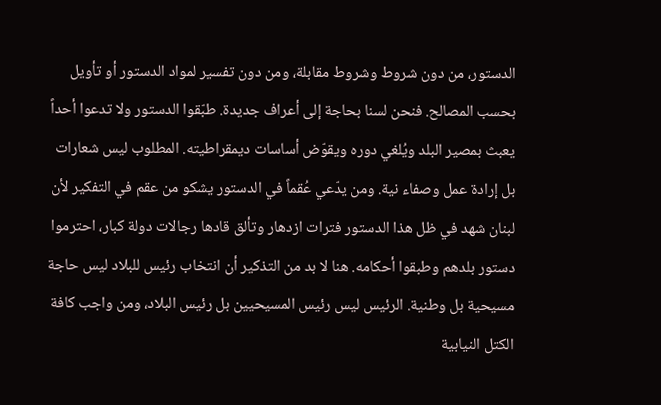الدستور، من دون شروط وشروط مقابلة، ومن دون تفسير لمواد الدستور أو تأويل بحسب المصالح. فنحن لسنا بحاجة إلى أعراف جديدة. طبّقوا الدستور ولا تدعوا أحداً يعبث بمصير البلد ويُلغي دوره ويقوّض أساسات ديمقراطيته. المطلوب ليس شعارات بل إرادة عمل وصفاء نية. ومن يدّعي عُقماً في الدستور يشكو من عقم في التفكير لأن لبنان شهد في ظل هذا الدستور فترات ازدهار وتألق قادها رجالات دولة كبار، احترموا دستور بلدهم وطبقوا أحكامه. هنا لا بد من التذكير أن انتخاب رئيس للبلاد ليس حاجة مسيحية بل وطنية. الرئيس ليس رئيس المسيحيين بل رئيس البلاد، ومن واجب كافة الكتل النيابية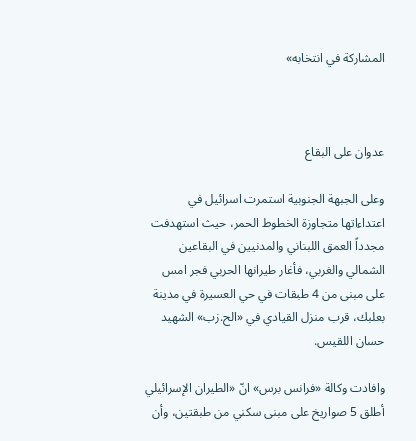المشاركة في انتخابه»



عدوان على البقاع

وعلى الجبهة الجنوبية استمرت اسرائيل في اعتداءاتها متجاوزة الخطوط الحمر، حيث استهدفت مجدداً العمق اللبناني والمدنيين في البقاعين الشمالي والغربي، فأغار طيرانها الحربي فجر امس على مبنى من 4 طبقات في حي العسيرة في مدينة بعلبك، قرب منزل القيادي في «الح.زب» الشهيد حسان اللقيس.

وافادت وكالة «فرانس برس» انّ «الطيران الإسرائيلي أطلق 5 صواريخ على مبنى سكني من طبقتين، وأن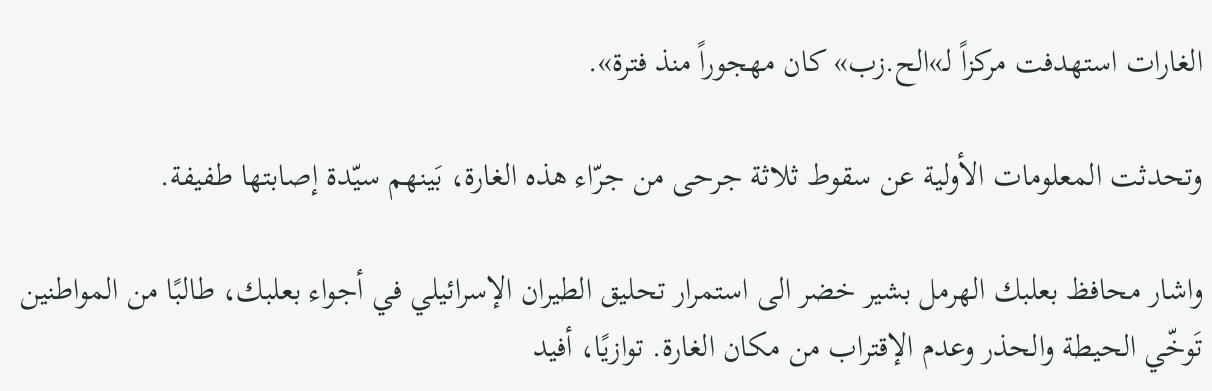الغارات استهدفت مركزاً لـ»الح.زب» كان مهجوراً منذ فترة».

وتحدثت المعلومات الأولية عن سقوط ثلاثة جرحى من جرّاء هذه الغارة، بَينهم سيّدة إصابتها طفيفة.

واشار محافظ بعلبك الهرمل بشير خضر الى استمرار تحليق الطيران الإسرائيلي في أجواء بعلبك، طالبًا من المواطنين تَوخّي الحيطة والحذر وعدم الإقتراب من مكان الغارة. توازيًا، أفيد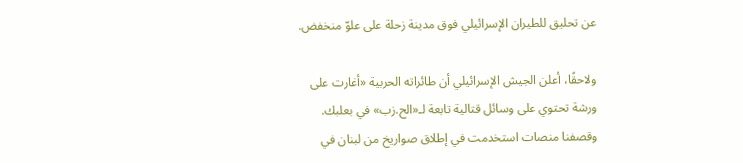عن تحليق للطيران الإسرائيلي فوق مدينة زحلة على علوّ منخفض.

ولاحقًا، أعلن الجيش الإسرائيلي أن طائراته الحربية «أغارت على ورشة تحتوي على وسائل قتالية تابعة لـ«الح.زب» في بعلبك. وقصفنا منصات استخدمت في إطلاق صواريخ من لبنان في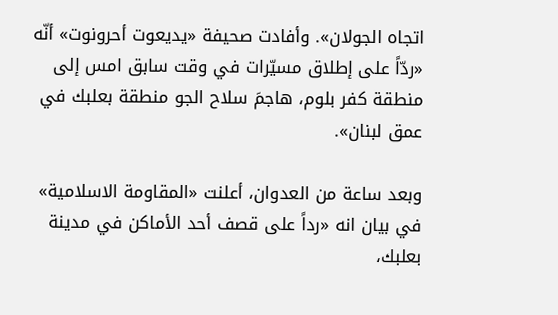اتجاه الجولان». وأفادت صحيفة «يديعوت أحرونوت» أنّه «ردّاً على إطلاق مسيّرات في وقت سابق امس إلى منطقة كفر بلوم، هاجمَ سلاح الجو منطقة بعلبك في عمق لبنان».

وبعد ساعة من العدوان، أعلنت «المقاومة الاسلامية» في بيان انه «رداً على قصف أحد الأماكن في مدينة بعلبك،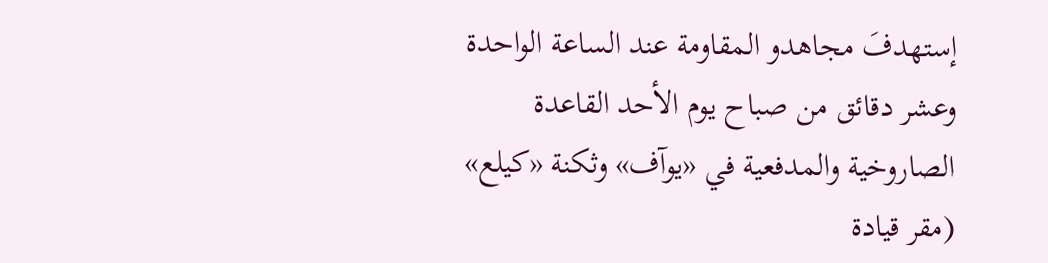إستهدفَ مجاهدو المقاومة عند الساعة الواحدة وعشر دقائق من صباح يوم الأحد القاعدة الصاروخية والمدفعية في «يوآف» وثكنة «كيلع» (مقر قيادة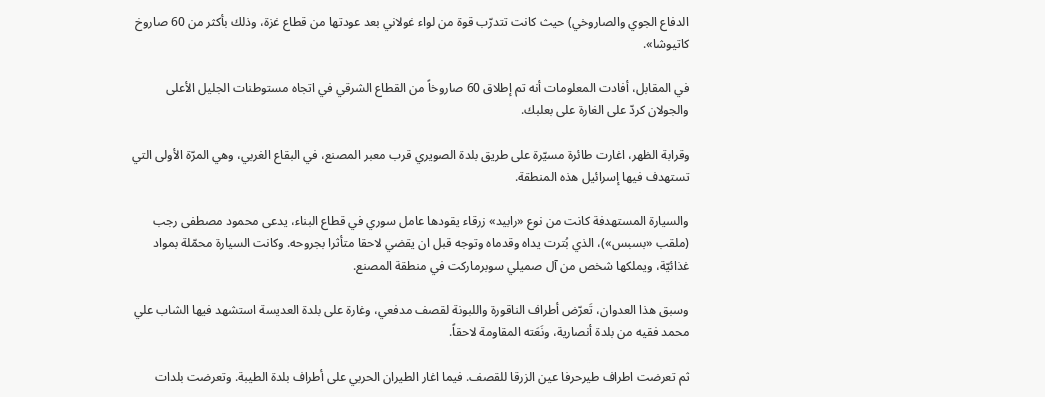الدفاع الجوي والصاروخي) حيث كانت تتدرّب قوة من لواء غولاني بعد عودتها من قطاع غزة، وذلك بأكثر من 60 صاروخ كاتيوشا».

في المقابل، أفادت المعلومات أنه تم إطلاق 60 صاروخاً من القطاع الشرقي في اتجاه مستوطنات الجليل الأعلى والجولان كردّ على الغارة على بعلبك.

وقرابة الظهر، اغارت طائرة مسيّرة على طريق بلدة الصويري قرب معبر المصنع، في البقاع الغربي، وهي المرّة الأولى التي تستهدف فيها إسرائيل هذه المنطقة.

والسيارة المستهدفة كانت من نوع «رابيد» زرقاء يقودها عامل سوري في قطاع البناء، يدعى محمود مصطفى رجب (ملقب «بسبس»)، الذي بُترت يداه وقدماه وتوجه قبل ان يقضي لاحقا متأثرا بجروحه. وكانت السيارة محمّلة بمواد غذائيّة، ويملكها شخص من آل صميلي سوبرماركت في منطقة المصنع.

وسبق هذا العدوان، تَعرّض أطراف الناقورة واللبونة لقصف مدفعي، وغارة على بلدة العديسة استشهد فيها الشاب علي محمد فقيه من بلدة أنصارية، ونَعَته المقاومة لاحقاً.

ثم تعرضت اطراف طيرحرفا عين الزرقا للقصف. فيما اغار الطيران الحربي على أطراف بلدة الطيبة. وتعرضت بلدات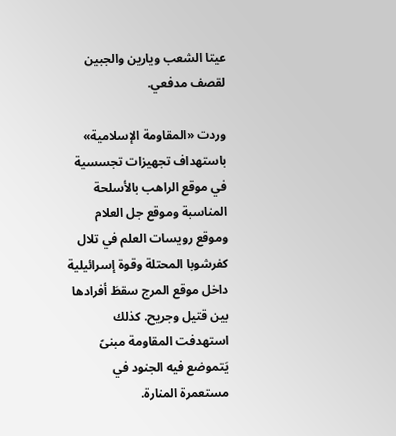عيتا الشعب ويارين والجبين لقصف مدفعي.

وردت «المقاومة الإسلامية» باستهداف تجهيزات تجسسية في موقع الراهب بالأسلحة المناسبة وموقع جل العلام وموقع رويسات العلم في تلال كفرشوبا المحتلة وقوة إسرائيلية داخل موقع المرج سقطَ أفرادها بين قتيل وجريح. كذلك استهدفت المقاومة مبنىً يَتموضع فيه الجنود في مستعمرة المنارة.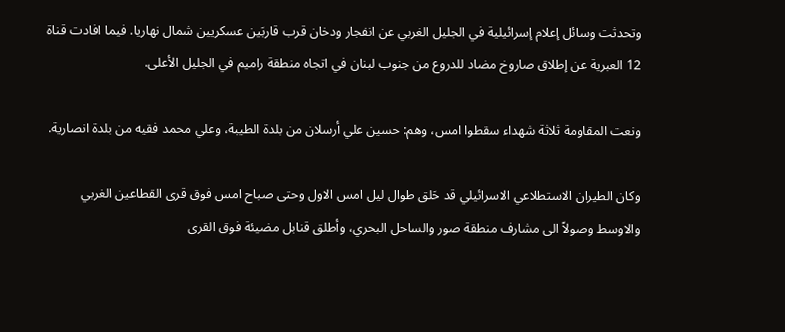وتحدثت وسائل إعلام إسرائيلية في الجليل الغربي عن انفجار ودخان قرب قاربَين عسكريين شمال نهاريا. فيما افادت قناة 12 العبرية عن إطلاق صاروخ مضاد للدروع من جنوب لبنان في اتجاه منطقة راميم في الجليل الأعلى.

ونعت المقاومة ثلاثة شهداء سقطوا امس، وهم: حسين علي أرسلان من بلدة الطيبة، وعلي محمد فقيه من بلدة انصارية.

وكان الطيران الاستطلاعي الاسرائيلي قد حَلق طوال ليل امس الاول وحتى صباح امس فوق قرى القطاعين الغربي والاوسط وصولاً الى مشارف منطقة صور والساحل البحري، وأطلق قنابل مضيئة فوق القرى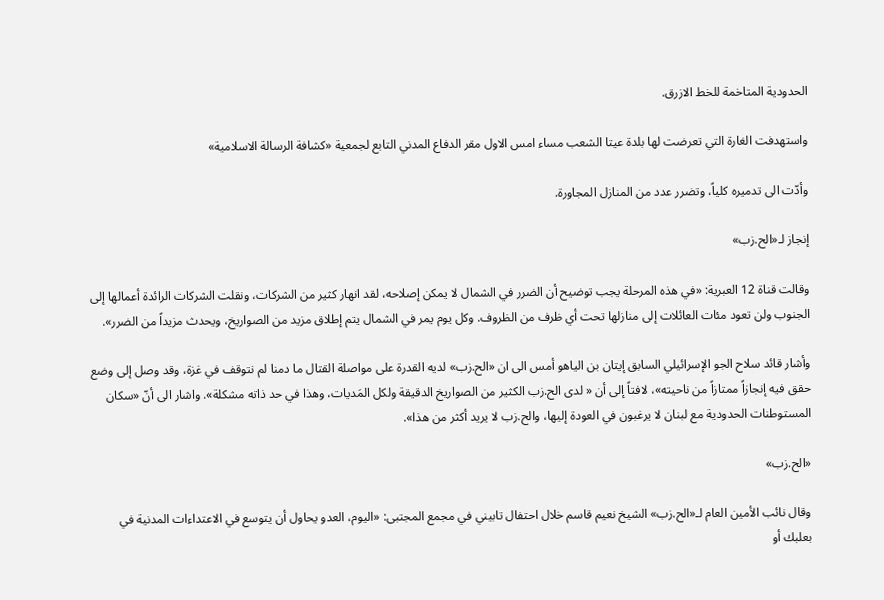الحدودية المتاخمة للخط الازرق.

واستهدفت الغارة التي تعرضت لها بلدة عيتا الشعب مساء امس الاول مقر الدفاع المدني التابع لجمعية «كشافة الرسالة الاسلامية»

وأدّت الى تدميره كلياً، وتضرر عدد من المنازل المجاورة.

إنجاز لـ«الح.زب»

وقالت قناة 12 العبرية: «في هذه المرحلة يجب توضيح أن الضرر في الشمال لا يمكن إصلاحه، لقد انهار كثير من الشركات، ونقلت الشركات الرائدة أعمالها إلى الجنوب ولن تعود مئات العائلات إلى منازلها تحت أي ظرف من الظروف. وكل يوم يمر في الشمال يتم إطلاق مزيد من الصواريخ، ويحدث مزيداً من الضرر».

وأشار قائد سلاح الجو الإسرائيلي السابق إيتان بن الياهو أمس الى ان «الح.زب» لديه القدرة على مواصلة القتال ما دمنا لم نتوقف في غزة، وقد وصل إلى وضع حقق فيه إنجازاً ممتازاً من ناحيته»، لافتاً إلى أن « لدى الح.زب الكثير من الصواريخ الدقيقة ولكل المَديات، وهذا في حد ذاته مشكلة». واشار الى أنّ «سكان المستوطنات الحدودية مع لبنان لا يرغبون في العودة إليها، والح.زب لا يريد أكثر من هذا».

«الح.زب»

وقال نائب الأمين العام لـ«الح.زب» الشيخ نعيم قاسم خلال احتفال تابيني في مجمع المجتبى: «اليوم، العدو يحاول أن يتوسع في الاعتداءات المدنية في بعلبك أو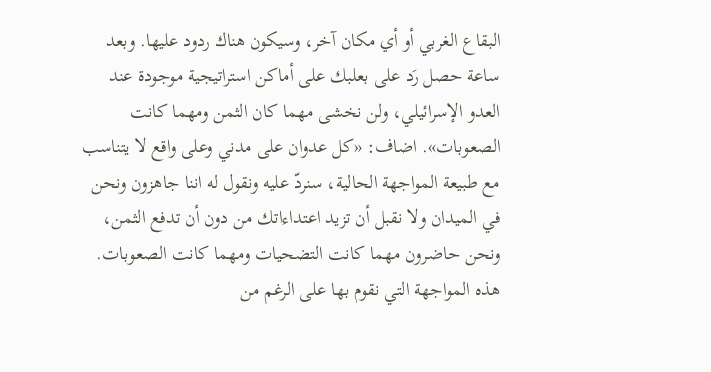البقاع الغربي أو أي مكان آخر، وسيكون هناك ردود عليها. وبعد ساعة حصل رَد على بعلبك على أماكن استراتيجية موجودة عند العدو الإسرائيلي، ولن نخشى مهما كان الثمن ومهما كانت الصعوبات». اضاف: «كل عدوان على مدني وعلى واقع لا يتناسب مع طبيعة المواجهة الحالية، سنردّ عليه ونقول له اننا جاهزون ونحن في الميدان ولا نقبل أن تزيد اعتداءاتك من دون أن تدفع الثمن، ونحن حاضرون مهما كانت التضحيات ومهما كانت الصعوبات. هذه المواجهة التي نقوم بها على الرغم من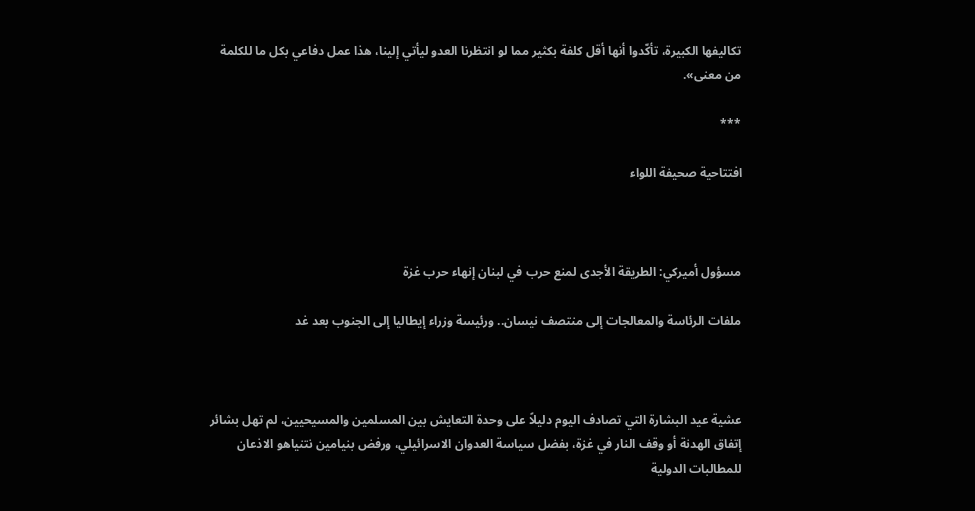تكاليفها الكبيرة، تأكّدوا أنها أقل كلفة بكثير مما لو انتظرنا العدو ليأتي إلينا، هذا عمل دفاعي بكل ما للكلمة من معنى».

***

افتتاحية صحيفة اللواء



مسؤول أميركي: الطريقة الأجدى لمنع حرب في لبنان إنهاء حرب غزة

ملفات الرئاسة والمعالجات إلى منتصف نيسان.. ورئيسة وزراء إيطاليا إلى الجنوب بعد غد



عشية عيد البشارة التي تصادف اليوم دليلاً على وحدة التعايش بين المسلمين والمسيحيين، لم تهل بشائر إتفاق الهدنة أو وقف النار في غزة، بفضل سياسة العدوان الاسرائيلي، ورفض بنيامين نتنياهو الاذعان للمطالبات الدولية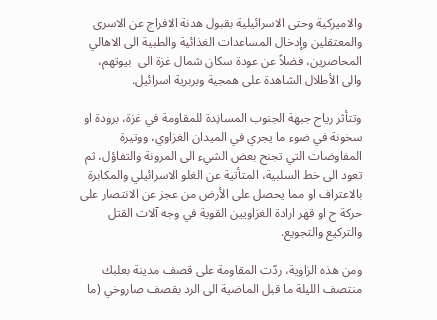والاميركية وحتى الاسرائيلية بقبول هدنة الافراج عن الاسرى والمعتقلين وإدخال المساعدات الغذائية والطبية الى الاهالي المحاصرين، فضلاً عن عودة سكان شمال غزة الى  بيوتهم، والى الأطلال الشاهدة على همجية وبربرية اسرائيل.

وتتأثر رياح جبهة الجنوب المسانِدة للمقاومة في غزة، برودة او سخونة في ضوء ما يجري في الميدان الغزاوي، ووتيرة المفاوضات التي تجنح بعض الشيء الى المرونة والتفاؤل، ثم تعود الى خط السلبية، المتأتية عن الغلو الاسرائيلي والمكابرة بالاعتراف او مما يحصل على الأرض من عجز عن الانتصار على حركة ح او قهر ارادة الغزاويين القوية في وجه آلات القتل والتركيع والتجويع.

ومن هذه الزاوية، ردّت المقاومة على قصف مدينة بعلبك منتصف الليلة ما قبل الماضية الى الرد بقصف صاروخي (ما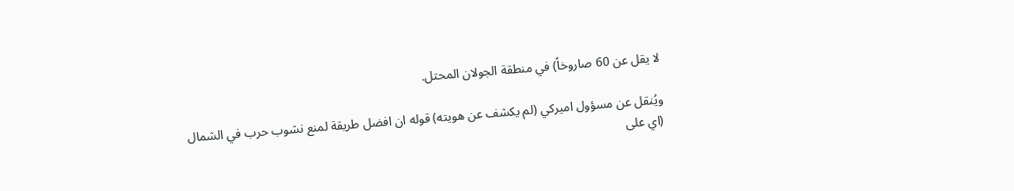لا يقل عن 60 صاروخاً) في منطقة الجولان المحتل.

ويُنقل عن مسؤول اميركي (لم يكشف عن هويته) قوله ان افضل طريقة لمنع نشوب حرب في الشمال (اي على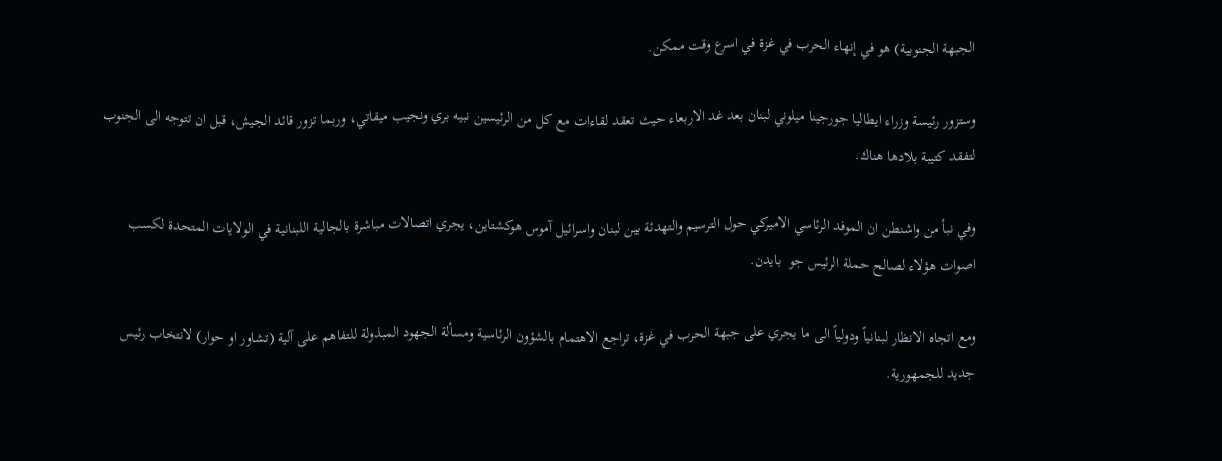الجبهة الجنوبية) هو في إنهاء الحرب في غزة في اسرع وقت ممكن.

وستزور رئيسة وزراء ايطاليا جورجينا ميلوني لبنان بعد غد الاربعاء حيث تعقد لقاءات مع كل من الرئيسين نبيه بري ونجيب ميقاتي، وربما تزور قائد الجيش، قبل ان تتوجه الى الجنوب لتفقد كتيبة بلادها هناك.

وفي نبأ من واشنطن ان الموفد الرئاسي الاميركي حول الترسيم والتهدئة بين لبنان واسرائيل آموس هوكشتاين، يجري اتصالات مباشرة بالجالية اللبنانية في الولايات المتحدة لكسب اصوات هؤلاء لصالح حملة الرئيس جو  بايدن.

ومع اتجاه الانظار لبنانياً ودولياً الى ما يجري على جبهة الحرب في غزة، تراجع الاهتمام بالشؤون الرئاسية ومسألة الجهود المبذولة للتفاهم على آلية (تشاور او حوار) لانتخاب رئيس جديد للجمهورية.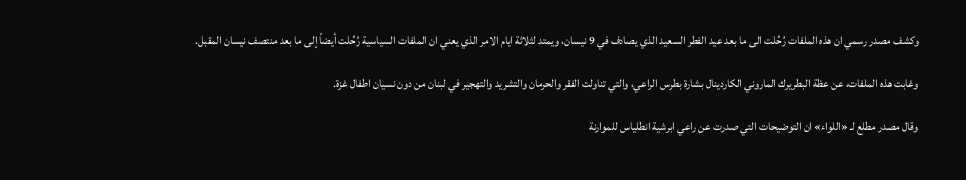وكشف مصدر رسمي ان هذه الملفات رُحِّلت الى ما بعد عيد الفطر السعيد الذي يصادف في 9 نيسان، ويمتد لثلاثة ايام الامر الذي يعني ان الملفات السياسية رُحِّلت أيضاً إلى ما بعد منتصف نيسان المقبل.

وغابت هذه الملفات، عن عظة البطريرك الماروني الكاردينال بشارة بطرس الراعي، والتي تناولت الفقر والحرمان والتشريد والتهجير في لبنان من دون نسيان اطفال غزة.

وقال مصدر مطلع لـ «اللواء» ان التوضيحات التي صدرت عن راعي ابرشية انطلياس للموارنة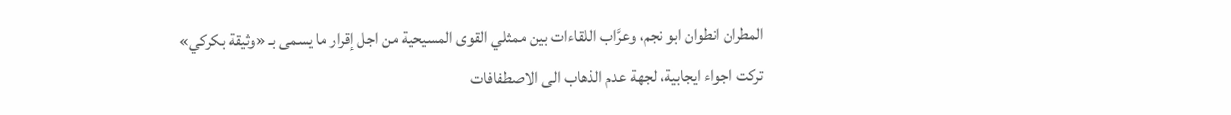المطران انطوان ابو نجم، وعرَّاب اللقاءات بين ممثلي القوى المسيحية من اجل إقرار ما يسمى بـ «وثيقة بكركي» تركت اجواء ايجابية، لجهة عدم الذهاب الى الاصطفافات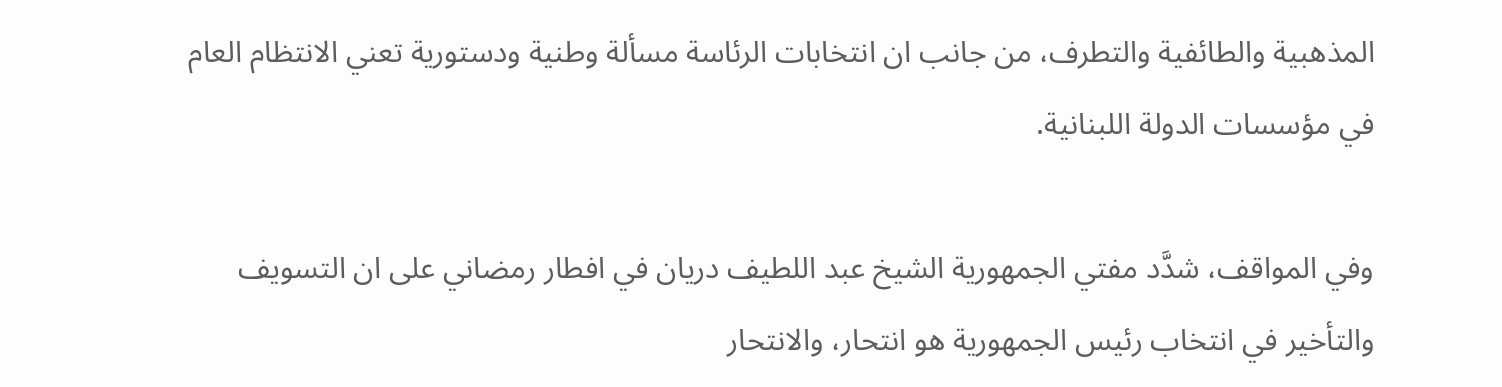المذهبية والطائفية والتطرف، من جانب ان انتخابات الرئاسة مسألة وطنية ودستورية تعني الانتظام العام في مؤسسات الدولة اللبنانية.

وفي المواقف، شدَّد مفتي الجمهورية الشيخ عبد اللطيف دريان في افطار رمضاني على ان التسويف والتأخير في انتخاب رئيس الجمهورية هو انتحار، والانتحار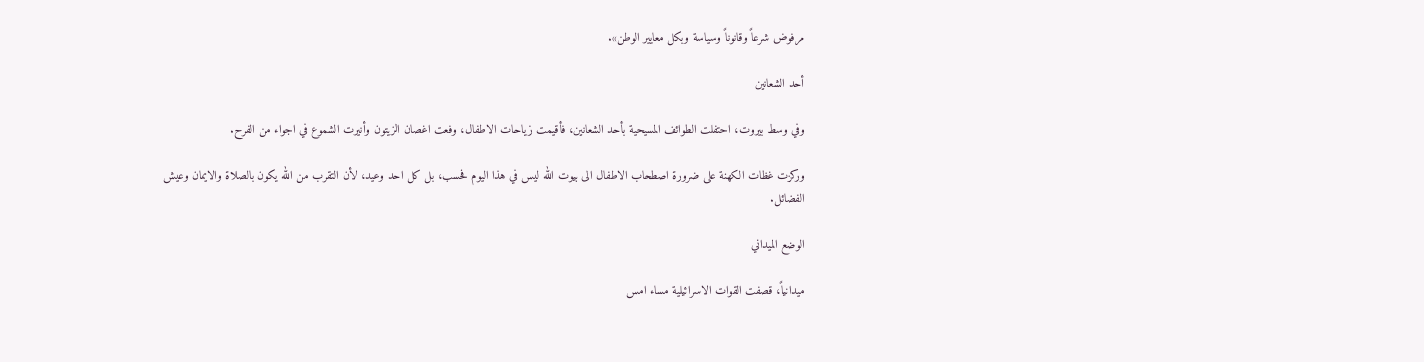مرفوض شرعاً وقانوناً وسياسة وبكل معايير الوطن».

أحد الشعانين

وفي وسط بيروت، احتفلت الطوائف المسيحية بأحد الشعانين، فأقيمت زياحات الاطفال، وفعت اغصان الزيتون وأنيرت الشموع في اجواء من الفرح.

وركزت غظات الكهنة على ضرورة اصطحاب الاطفال الى بيوت الله ليس في هذا اليوم فحسب، بل كل احد وعيد، لأن التقرب من الله يكون بالصلاة والايمان وعيش الفضائل.

الوضع الميداني

ميدانياً، قصفت القوات الاسرائيلية مساء امس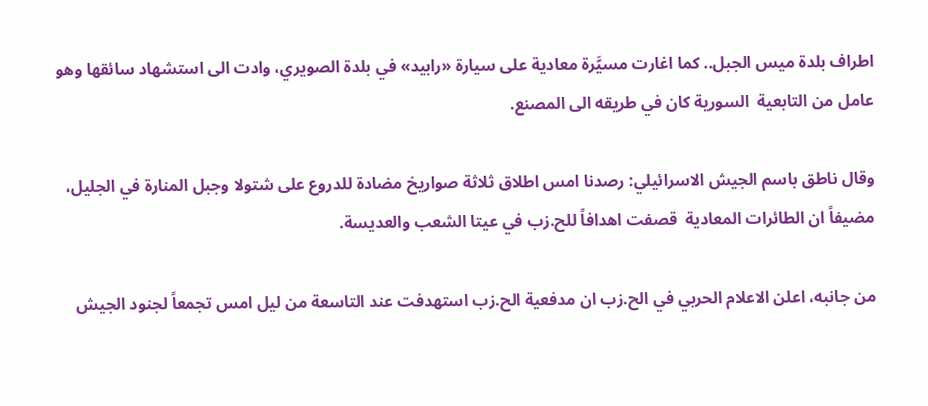اطراف بلدة ميس الجبل.. كما اغارت مسيَّرة معادية على سيارة «رابيد» في بلدة الصويري، وادت الى استشهاد سائقها وهو عامل من التابعية  السورية كان في طريقه الى المصنع.

وقال ناطق باسم الجيش الاسرائيلي: رصدنا امس اطلاق ثلاثة صواريخ مضادة للدروع على شتولا وجبل المنارة في الجليل، مضيفاً ان الطائرات المعادية  قصفت اهدافاً للح.زب في عيتا الشعب والعديسة.

من جانبه، اعلن الاعلام الحربي في الح.زب ان مدفعية الح.زب استهدفت عند التاسعة من ليل امس تجمعاً لجنود الجيش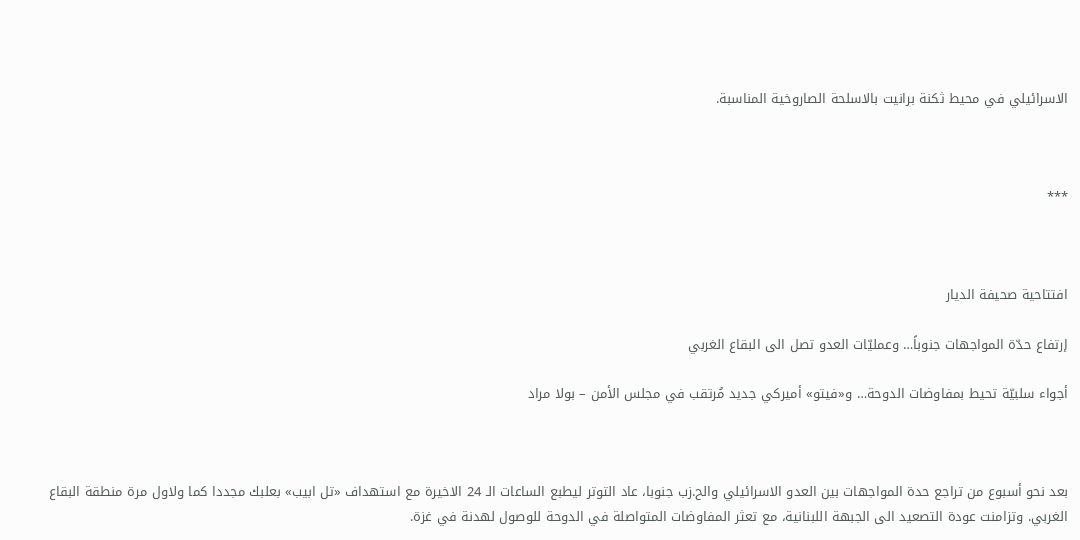الاسرائيلي في محيط ثكنة برانيت بالاسلحة الصاروخية المناسبة.



***



افتتاحية صحيفة الديار

إرتفاع حدّة المواجهات جنوباً… وعمليّات العدو تصل الى البقاع الغربي

أجواء سلبيّة تحيط بمفاوضات الدوحة… و«فيتو» أميركي جديد مُرتقب في مجلس الأمن – بولا مراد



بعد نحو أسبوع من تراجع حدة المواجهات بين العدو الاسرائيلي والح.زب جنوبا، عاد التوتر ليطبع الساعات الـ 24 الاخيرة مع استهداف «تل ابيب» بعلبك مجددا كما ولاول مرة منطقة البقاع الغربي. وتزامنت عودة التصعيد الى الجبهة اللبنانية، مع تعثر المفاوضات المتواصلة في الدوحة للوصول لهدنة في غزة.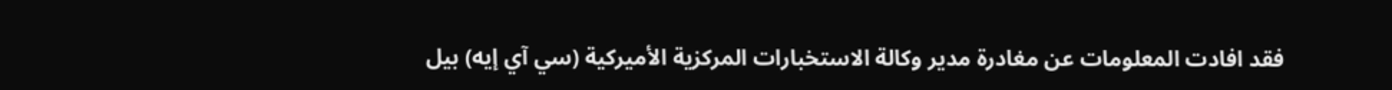فقد افادت المعلومات عن مغادرة مدير وكالة الاستخبارات المركزية الأميركية (سي آي إيه) بيل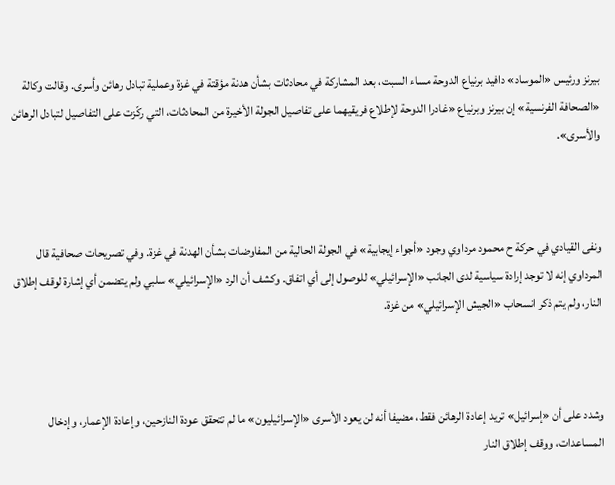بيرنز ورئيس «الموساد» دافيد برنياع الدوحة مساء السبت، بعد المشاركة في محادثات بشأن هدنة مؤقتة في غزة وعملية تبادل رهائن وأسرى. وقالت وكالة «الصحافة الفرنسية» إن بيرنز وبرنياع «غادرا الدوحة لإطلاع فريقيهما على تفاصيل الجولة الأخيرة من المحادثات، التي ركّزت على التفاصيل لتبادل الرهائن والأسرى».



ونفى القيادي في حركة ح محمود مرداوي وجود «أجواء إيجابية» في الجولة الحالية من المفاوضات بشأن الهدنة في غزة. وفي تصريحات صحافية قال المرداوي إنه لا توجد إرادة سياسية لدى الجانب «الإسرائيلي» للوصول إلى أي اتفاق. وكشف أن الرد «الإسرائيلي» سلبي ولم يتضمن أي إشارة لوقف إطلاق النار، ولم يتم ذكر انسحاب «الجيش الإسرائيلي» من غزة.



وشدد على أن «إسرائيل» تريد إعادة الرهائن فقط، مضيفا أنه لن يعود الأسرى «الإسرائيليون» ما لم تتحقق عودة النازحين، وإعادة الإعمار، وإدخال المساعدات، ووقف إطلاق النار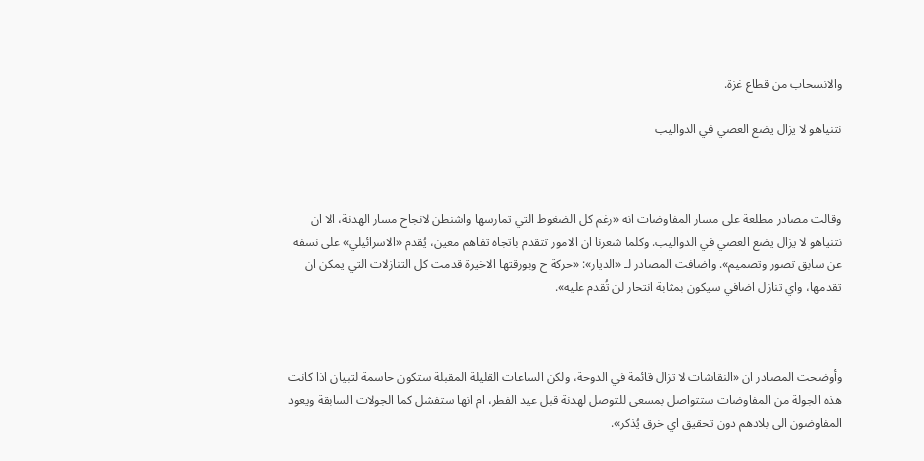والانسحاب من قطاع غزة.

نتنياهو لا يزال يضع العصي في الدواليب



وقالت مصادر مطلعة على مسار المفاوضات انه «رغم كل الضغوط التي تمارسها واشنطن لانجاح مسار الهدنة، الا ان نتنياهو لا يزال يضع العصي في الدواليب. وكلما شعرنا ان الامور تتقدم باتجاه تفاهم معين، يُقدم «الاسرائيلي» على نسفه عن سابق تصور وتصميم». واضافت المصادر لـ «الديار»: «حركة ح وبورقتها الاخيرة قدمت كل التنازلات التي يمكن ان تقدمها، واي تنازل اضافي سيكون بمثابة انتحار لن تُقدم عليه».



وأوضحت المصادر ان «النقاشات لا تزال قائمة في الدوحة، ولكن الساعات القليلة المقبلة ستكون حاسمة لتبيان اذا كانت هذه الجولة من المفاوضات ستتواصل بمسعى للتوصل لهدنة قبل عيد الفطر، ام انها ستفشل كما الجولات السابقة ويعود المفاوضون الى بلادهم دون تحقيق اي خرق يُذكر».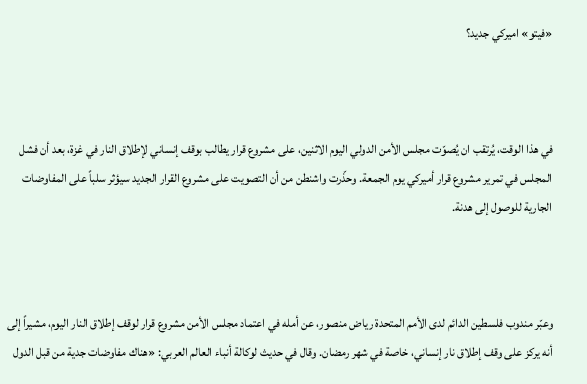«فيتو» اميركي جديد؟



في هذا الوقت، يُرتقب ان يُصوّت مجلس الأمن الدولي اليوم الاثنين، على مشروع قرار يطالب بوقف إنساني لإطلاق النار في غزة، بعد أن فشل المجلس في تمرير مشروع قرار أميركي يوم الجمعة. وحذّرت واشنطن من أن التصويت على مشروع القرار الجديد سيؤثر سلباً على المفاوضات الجارية للوصول إلى هدنة.



وعبّر مندوب فلسطين الدائم لدى الأمم المتحدة رياض منصور، عن أمله في اعتماد مجلس الأمن مشروع قرار لوقف إطلاق النار اليوم، مشيراً إلى أنه يركز على وقف إطلاق نار إنساني، خاصة في شهر رمضان. وقال في حديث لوكالة أنباء العالم العربي: «هناك مفاوضات جدية من قبل الدول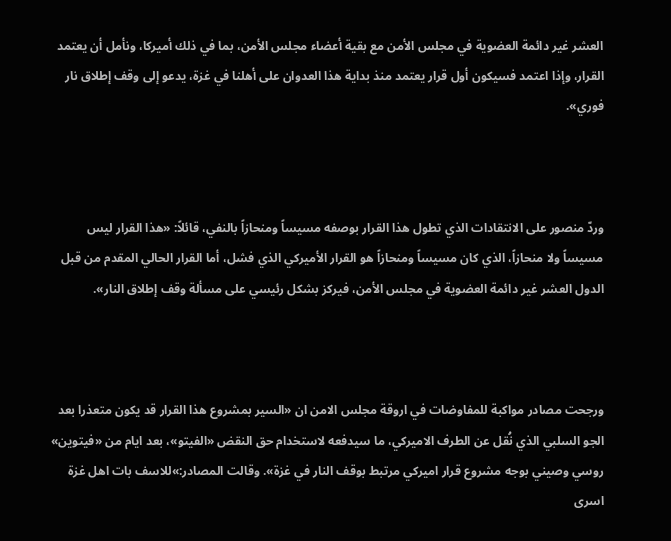العشر غير دائمة العضوية في مجلس الأمن مع بقية أعضاء مجلس الأمن، بما في ذلك أميركا، ونأمل أن يعتمد القرار، وإذا اعتمد فسيكون أول قرار يعتمد منذ بداية هذا العدوان على أهلنا في غزة، يدعو إلى وقف إطلاق نار فوري».



وردّ منصور على الانتقادات الذي تطول هذا القرار بوصفه مسيساً ومنحازاً بالنفي، قائلاً: «هذا القرار ليس مسيساً ولا منحازاً، الذي كان مسيساً ومنحازاً هو القرار الأميركي الذي فشل، أما القرار الحالي المقدم من قبل الدول العشر غير دائمة العضوية في مجلس الأمن، فيركز بشكل رئيسي على مسألة وقف إطلاق النار».



ورجحت مصادر مواكبة للمفاوضات في اروقة مجلس الامن ان «السير بمشروع هذا القرار قد يكون متعذرا بعد الجو السلبي الذي نُقل عن الطرف الاميركي، ما سيدفعه لاستخدام حق النقض «الفيتو»، بعد ايام من «فيتوين» روسي وصيني بوجه مشروع قرار اميركي مرتبط بوقف النار في غزة». وقالت المصادر:»للاسف بات اهل غزة اسرى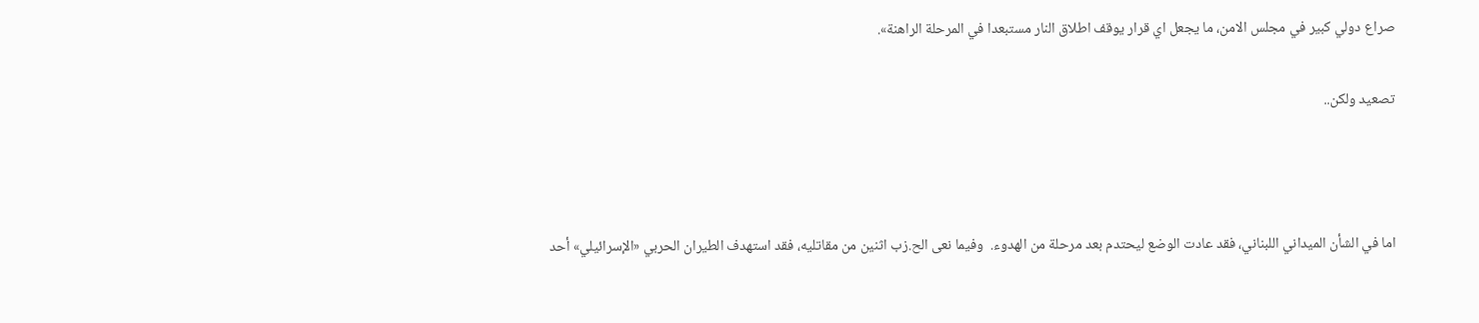صراع دولي كبير في مجلس الامن، ما يجعل اي قرار يوقف اطلاق النار مستبعدا في المرحلة الراهنة».

تصعيد ولكن..



اما في الشأن الميداني اللبناني، فقد عادت الوضع ليحتدم بعد مرحلة من الهدوء.  وفيما نعى الح.زب اثنين من مقاتليه، فقد استهدف الطيران الحربي «الإسرائيلي» أحد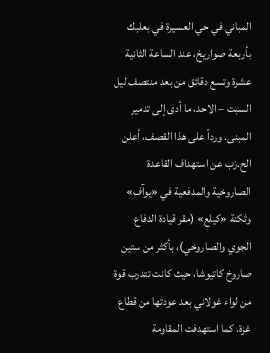المباني في حي العسيرة في بعلبك بأربعة صواريخ، عند الساعة الثانية عشرة وتسع دقائق من بعد منتصف ليل السبت – الاحد، ما أدى إلى تدمير المبنى. ورداً على هذا القصف، أعلن الح.زب عن استهداف القاعدة الصاروخية والمدفعية في «يوآف» وثكنة «كيلع» (مقر قيادة الدفاع الجوي والصاروخي)، بأكثر من ستين صاروخ كاتيوشا، حيث كانت تتدرب قوة من لواء غولاني بعد عودتها من قطاع غزة. كما استهدفت المقاومة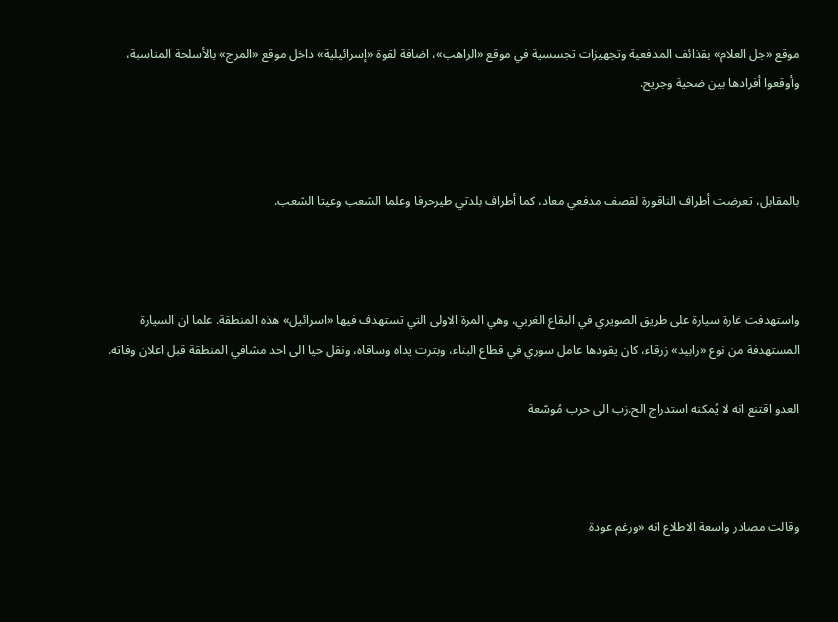موقع «جل العلام» بقذائف المدفعية وتجهيزات تجسسية في موقع «الراهب»، اضافة لقوة «إسرائيلية» داخل موقع «المرج» بالأسلحة المناسبة، وأوقعوا أفرادها بين ضحية وجريح.



بالمقابل، تعرضت أطراف الناقورة لقصف مدفعي معاد، كما أطراف بلدتي طيرحرفا وعلما الشعب وعيتا الشعب.



واستهدفت غارة سيارة على طريق الصويري في البقاع الغربي، وهي المرة الاولى التي تستهدف فيها «اسرائيل» هذه المنطقة. علما ان السيارة المستهدفة من نوع «رابيد» زرقاء، كان يقودها عامل سوري في قطاع البناء، وبترت يداه وساقاه، ونقل حيا الى احد مشافي المنطقة قبل اعلان وفاته.

العدو اقتنع انه لا يُمكنه استدراج الح.زب الى حرب مُوسّعة



وقالت مصادر واسعة الاطلاع انه «ورغم عودة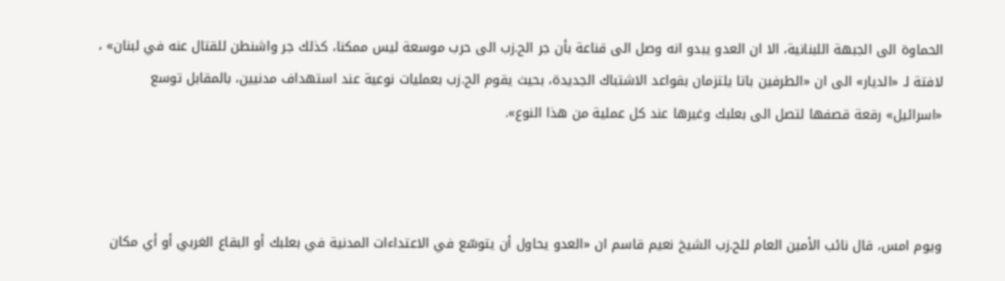الحماوة الى الجبهة اللبنانية، الا ان العدو يبدو انه وصل الى قناعة بأن جر الح.زب الى حرب موسعة ليس ممكنا، كذلك جر واشنطن للقتال عنه في لبنان» ، لافتة لـ «الديار» الى ان «الطرفين باتا يلتزمان بقواعد الاشتباك الجديدة، بحيث يقوم الح.زب بعمليات نوعية عند استهداف مدنيين، بالمقابل توسع «اسرائيل» رقعة قصفها لتصل الى بعلبك وغيرها عند كل عملية من هذا النوع».



ويوم امس، قال نائب الأمين العام للح.زب الشيخ نعيم قاسم ان «العدو يحاول أن يتوسّع في الاعتداءات المدنية في بعلبك أو البقاع الغربي أو أي مكان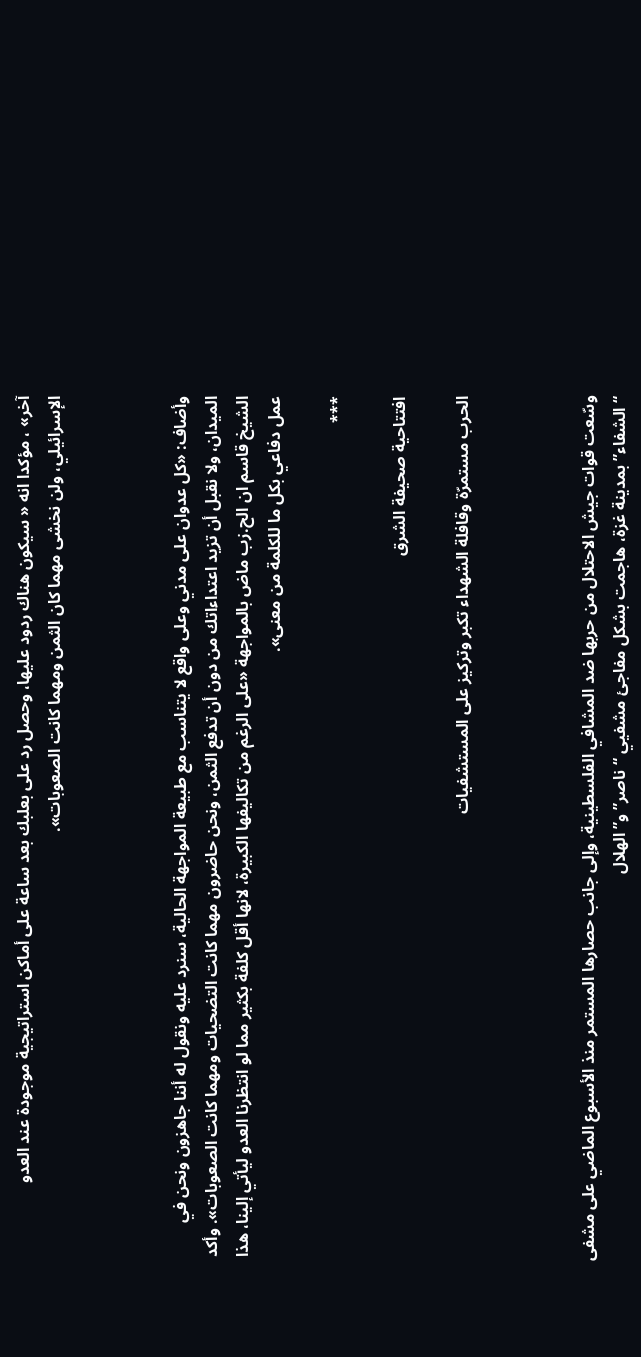آخر» ، مؤكدا انه « سيكون هناك ردود عليها، وحصل رد على بعلبك بعد ساعة على أماكن استراتيجية موجودة عند العدو الإسرائيلي، ولن نخشى مهما كان الثمن ومهما كانت الصعوبات».



وأضاف: «كل عدوان على مدني وعلى واقع لا يتناسب مع طبيعة المواجهة الحالية، سنرد عليه ونقول له أننا جاهزون ونحن في الميدان، ولا نقبل أن تزيد اعتداءاتك من دون أن تدفع الثمن، ونحن حاضرون مهما كانت التضحيات ومهما كانت الصعوبات». وأكد الشيخ قاسم ان الح.زب ماض بالمواجهة «على الرغم من تكاليفها الكبيرة، لانها أقل كلفة بكثير مما لو انتظرنا العدو ليأتي إلينا، هذا عمل دفاعي بكل ما للكلمة من معنى».

***

افتتاحية صحيفة الشرق

الحرب مستمرّة وقافلة الشهداء تكبر وتركيز على المستشفيات



وسّعت قوات جيش الاحتلال من حربها ضد المشافي الفلسطينية، وإلى جانب حصارها المستمر منذ الأسبوع الماضي على مشفى “الشفاء” بمدينة غزة، هاجمت بشكل مفاجئ مشفيي “ناصر” و”الهلال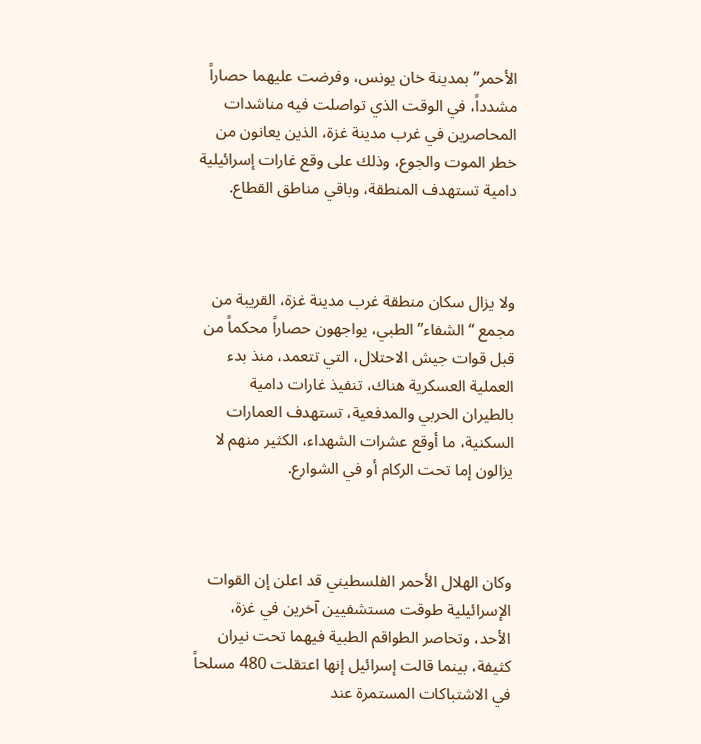الأحمر” بمدينة خان يونس، وفرضت عليهما حصاراً مشدداً، في الوقت الذي تواصلت فيه مناشدات المحاصرين في غرب مدينة غزة، الذين يعانون من خطر الموت والجوع، وذلك على وقع غارات إسرائيلية دامية تستهدف المنطقة، وباقي مناطق القطاع.



ولا يزال سكان منطقة غرب مدينة غزة، القريبة من مجمع “الشفاء” الطبي، يواجهون حصاراً محكماً من قبل قوات جيش الاحتلال، التي تتعمد، منذ بدء العملية العسكرية هناك، تنفيذ غارات دامية بالطيران الحربي والمدفعية، تستهدف العمارات السكنية، ما أوقع عشرات الشهداء، الكثير منهم لا يزالون إما تحت الركام أو في الشوارع.



وكان الهلال الأحمر الفلسطيني قد اعلن إن القوات الإسرائيلية طوقت مستشفيين آخرين في غزة، الأحد، وتحاصر الطواقم الطبية فيهما تحت نيران كثيفة، بينما قالت إسرائيل إنها اعتقلت 480 مسلحاً في الاشتباكات المستمرة عند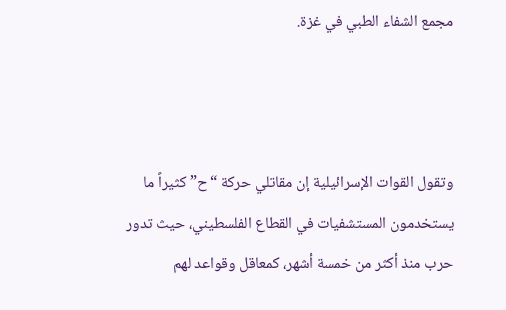مجمع الشفاء الطبي في غزة.



وتقول القوات الإسرائيلية إن مقاتلي حركة “ح” كثيراً ما يستخدمون المستشفيات في القطاع الفلسطيني، حيث تدور حرب منذ أكثر من خمسة أشهر، كمعاقل وقواعد لهم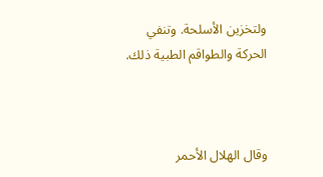ولتخزين الأسلحة. وتنفي الحركة والطواقم الطبية ذلك.



وقال الهلال الأحمر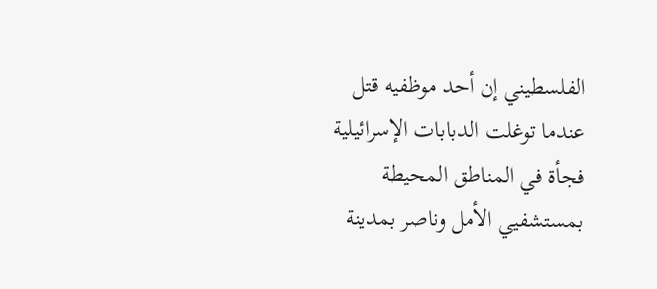الفلسطيني إن أحد موظفيه قتل عندما توغلت الدبابات الإسرائيلية فجأة في المناطق المحيطة بمستشفيي الأمل وناصر بمدينة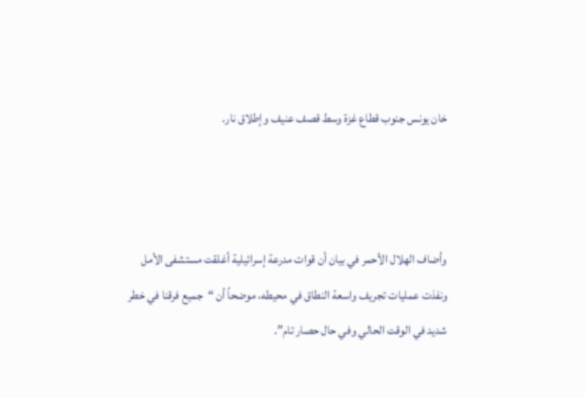خان يونس جنوب قطاع غزة وسط قصف عنيف وإطلاق نار.



وأضاف الهلال الأحمر في بيان أن قوات مدرعة إسرائيلية أغلقت مستشفى الأمل ونفذت عمليات تجريف واسعة النطاق في محيطه، موضحاً أن “جميع فرقنا في خطر شديد في الوقت الحالي وفي حال حصار تام”.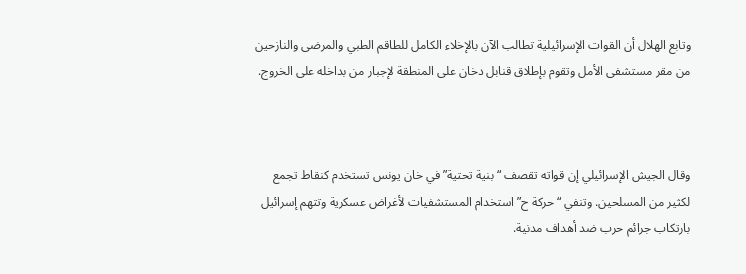وتابع الهلال أن القوات الإسرائيلية تطالب الآن بالإخلاء الكامل للطاقم الطبي والمرضى والنازحين من مقر مستشفى الأمل وتقوم بإطلاق قنابل دخان على المنطقة لإجبار من بداخله على الخروج.



وقال الجيش الإسرائيلي إن قواته تقصف “بنية تحتية” في خان يونس تستخدم كنقاط تجمع لكثير من المسلحين. وتنفي “حركة ح” استخدام المستشفيات لأغراض عسكرية وتتهم إسرائيل بارتكاب جرائم حرب ضد أهداف مدنية.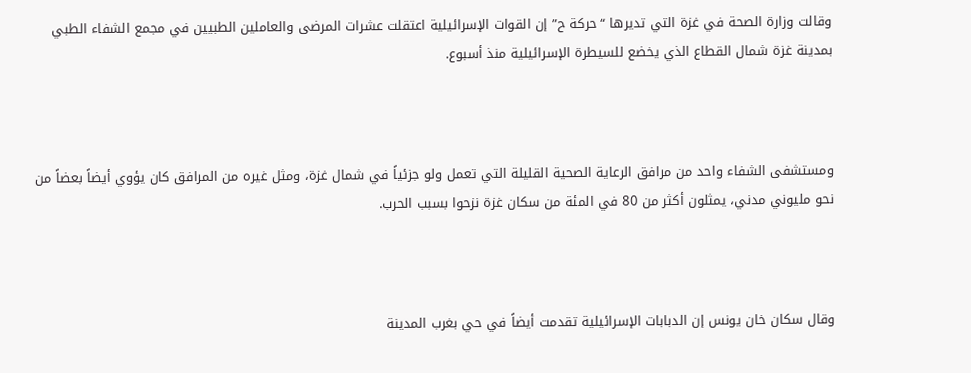وقالت وزارة الصحة في غزة التي تديرها “حركة ح” إن القوات الإسرائيلية اعتقلت عشرات المرضى والعاملين الطبيين في مجمع الشفاء الطبي بمدينة غزة شمال القطاع الذي يخضع للسيطرة الإسرائيلية منذ أسبوع.



ومستشفى الشفاء واحد من مرافق الرعاية الصحية القليلة التي تعمل ولو جزئياً في شمال غزة، ومثل غيره من المرافق كان يؤوي أيضاً بعضاً من نحو مليوني مدني، يمثلون أكثر من 80 في المئة من سكان غزة نزحوا بسبب الحرب.



وقال سكان خان يونس إن الدبابات الإسرائيلية تقدمت أيضاً في حي بغرب المدينة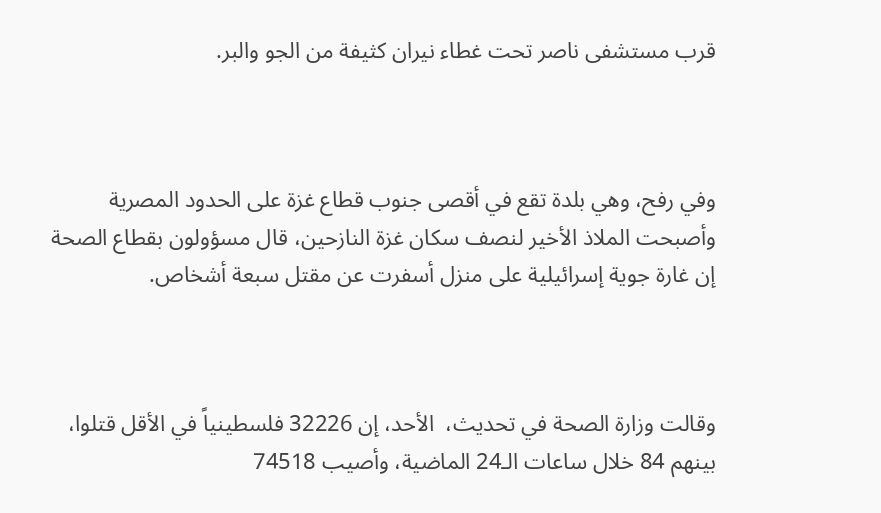قرب مستشفى ناصر تحت غطاء نيران كثيفة من الجو والبر.



وفي رفح، وهي بلدة تقع في أقصى جنوب قطاع غزة على الحدود المصرية وأصبحت الملاذ الأخير لنصف سكان غزة النازحين، قال مسؤولون بقطاع الصحة إن غارة جوية إسرائيلية على منزل أسفرت عن مقتل سبعة أشخاص.



وقالت وزارة الصحة في تحديث،  الأحد، إن 32226 فلسطينياً في الأقل قتلوا، بينهم 84 خلال ساعات الـ24 الماضية، وأصيب 74518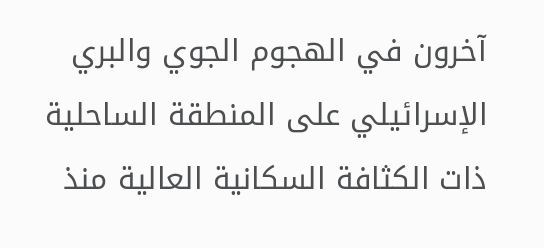آخرون في الهجوم الجوي والبري الإسرائيلي على المنطقة الساحلية ذات الكثافة السكانية العالية منذ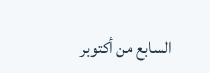السابع من أكتوبر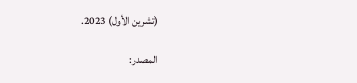(تشرين الأول) 2023.

المصدر: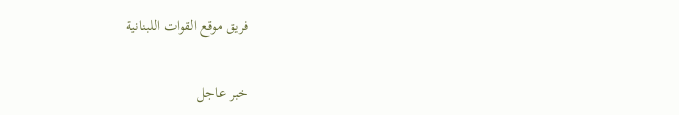فريق موقع القوات اللبنانية

خبر عاجل